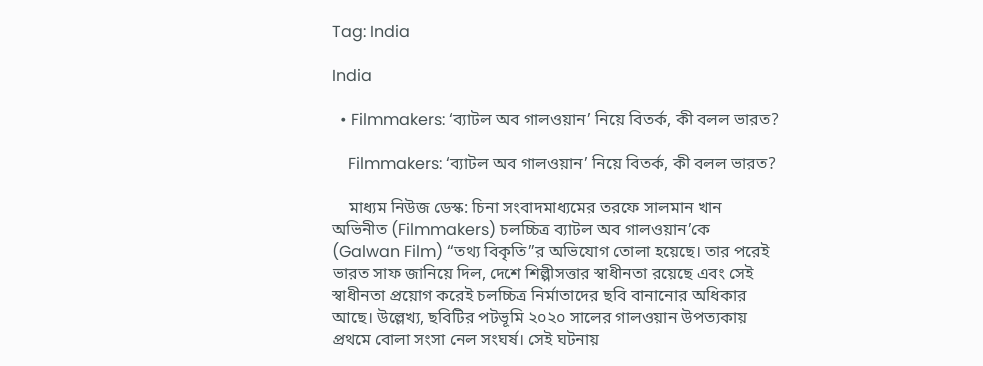Tag: India

India

  • Filmmakers: ‘ব্যাটল অব গালওয়ান’ নিয়ে বিতর্ক, কী বলল ভারত?

    Filmmakers: ‘ব্যাটল অব গালওয়ান’ নিয়ে বিতর্ক, কী বলল ভারত?

    মাধ্যম নিউজ ডেস্ক: চিনা সংবাদমাধ্যমের তরফে সালমান খান অভিনীত (Filmmakers) চলচ্চিত্র ব্যাটল অব গালওয়ান’কে (Galwan Film) “তথ্য বিকৃতি”র অভিযোগ তোলা হয়েছে। তার পরেই ভারত সাফ জানিয়ে দিল, দেশে শিল্পীসত্তার স্বাধীনতা রয়েছে এবং সেই স্বাধীনতা প্রয়োগ করেই চলচ্চিত্র নির্মাতাদের ছবি বানানোর অধিকার আছে। উল্লেখ্য, ছবিটির পটভূমি ২০২০ সালের গালওয়ান উপত্যকায় প্রথমে বোলা সংসা নেল সংঘর্ষ। সেই ঘটনায়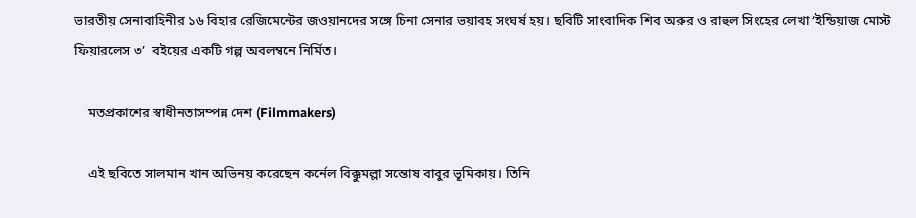ভারতীয় সেনাবাহিনীর ১৬ বিহার রেজিমেন্টের জওয়ানদের সঙ্গে চিনা সেনার ভয়াবহ সংঘর্ষ হয়। ছবিটি সাংবাদিক শিব অরুর ও রাহুল সিংহের লেখা ‘ইন্ডিয়াজ মোস্ট ফিয়ারলেস ৩’  বইয়ের একটি গল্প অবলম্বনে নির্মিত।

    মতপ্রকাশের স্বাধীনতাসম্পন্ন দেশ (Filmmakers)

    এই ছবিতে সালমান খান অভিনয় করেছেন কর্নেল বিক্কুমল্লা সন্তোষ বাবুর ভূমিকায়। তিনি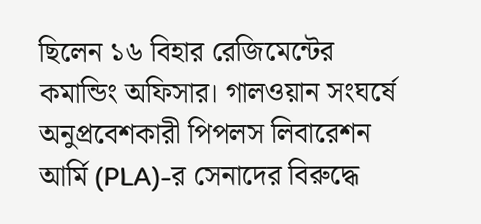ছিলেন ১৬ বিহার রেজিমেন্টের কমান্ডিং অফিসার। গালওয়ান সংঘর্ষে অনুপ্রবেশকারী পিপলস লিবারেশন আর্মি (PLA)-র সেনাদের বিরুদ্ধে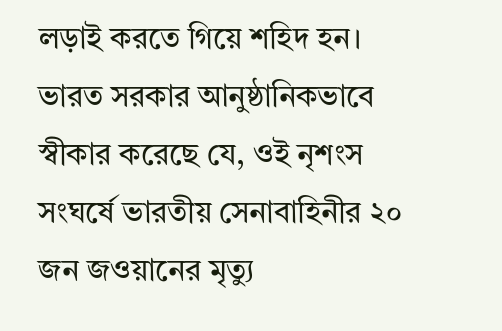লড়াই করতে গিয়ে শহিদ হন। ভারত সরকার আনুষ্ঠানিকভাবে স্বীকার করেছে যে, ওই নৃশংস সংঘর্ষে ভারতীয় সেনাবাহিনীর ২০ জন জওয়ানের মৃত্যু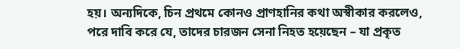হয়। অন্যদিকে, চিন প্রথমে কোনও প্রাণহানির কথা অস্বীকার করলেও, পরে দাবি করে যে, তাদের চারজন সেনা নিহত হয়েছেন – যা প্রকৃত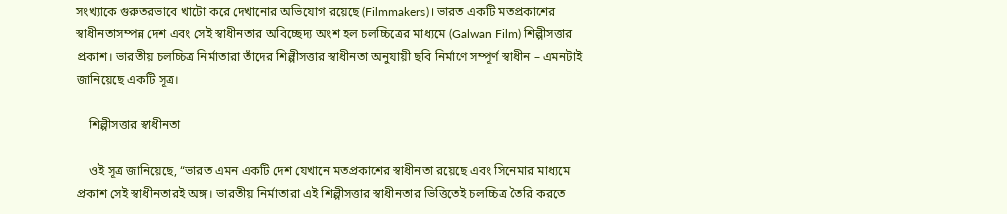সংখ্যাকে গুরুতরভাবে খাটো করে দেখানোর অভিযোগ রয়েছে (Filmmakers)। ভারত একটি মতপ্রকাশের স্বাধীনতাসম্পন্ন দেশ এবং সেই স্বাধীনতার অবিচ্ছেদ্য অংশ হল চলচ্চিত্রের মাধ্যমে (Galwan Film) শিল্পীসত্তার প্রকাশ। ভারতীয় চলচ্চিত্র নির্মাতারা তাঁদের শিল্পীসত্তার স্বাধীনতা অনুযায়ী ছবি নির্মাণে সম্পূর্ণ স্বাধীন – এমনটাই জানিয়েছে একটি সূত্র।

    শিল্পীসত্তার স্বাধীনতা

    ওই সূত্র জানিয়েছে, “ভারত এমন একটি দেশ যেখানে মতপ্রকাশের স্বাধীনতা রয়েছে এবং সিনেমার মাধ্যমে প্রকাশ সেই স্বাধীনতারই অঙ্গ। ভারতীয় নির্মাতারা এই শিল্পীসত্তার স্বাধীনতার ভিত্তিতেই চলচ্চিত্র তৈরি করতে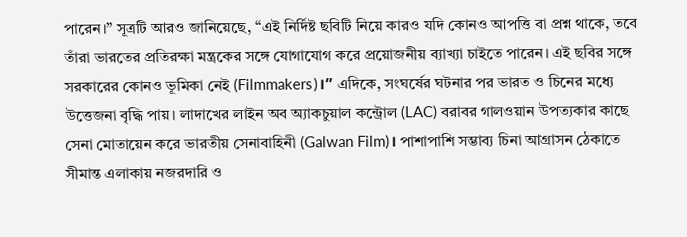পারেন।” সূত্রটি আরও জানিয়েছে, “এই নির্দিষ্ট ছবিটি নিয়ে কারও যদি কোনও আপত্তি বা প্রশ্ন থাকে, তবে তাঁরা ভারতের প্রতিরক্ষা মন্ত্রকের সঙ্গে যোগাযোগ করে প্রয়োজনীয় ব্যাখ্যা চাইতে পারেন। এই ছবির সঙ্গে সরকারের কোনও ভূমিকা নেই (Filmmakers)।” এদিকে, সংঘর্ষের ঘটনার পর ভারত ও চিনের মধ্যে উত্তেজনা বৃদ্ধি পায়। লাদাখের লাইন অব অ্যাকচুয়াল কন্ট্রোল (LAC) বরাবর গালওয়ান উপত্যকার কাছে সেনা মোতায়েন করে ভারতীয় সেনাবাহিনী (Galwan Film)। পাশাপাশি সম্ভাব্য চিনা আগ্রাসন ঠেকাতে সীমান্ত এলাকায় নজরদারি ও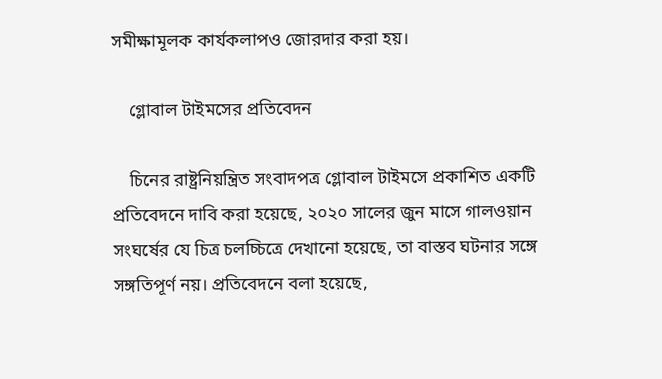সমীক্ষামূলক কার্যকলাপও জোরদার করা হয়।

    গ্লোবাল টাইমসের প্রতিবেদন

    চিনের রাষ্ট্রনিয়ন্ত্রিত সংবাদপত্র গ্লোবাল টাইমসে প্রকাশিত একটি প্রতিবেদনে দাবি করা হয়েছে, ২০২০ সালের জুন মাসে গালওয়ান সংঘর্ষের যে চিত্র চলচ্চিত্রে দেখানো হয়েছে, তা বাস্তব ঘটনার সঙ্গে সঙ্গতিপূর্ণ নয়। প্রতিবেদনে বলা হয়েছে,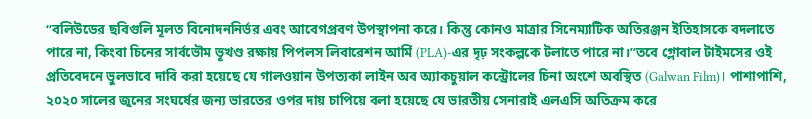“বলিউডের ছবিগুলি মূলত বিনোদননির্ভর এবং আবেগপ্রবণ উপস্থাপনা করে। কিন্তু কোনও মাত্রার সিনেম্যাটিক অতিরঞ্জন ইতিহাসকে বদলাতে পারে না, কিংবা চিনের সার্বভৌম ভূখণ্ড রক্ষায় পিপলস লিবারেশন আর্মি (PLA)-এর দৃঢ় সংকল্পকে টলাতে পারে না।”তবে গ্লোবাল টাইমসের ওই প্রতিবেদনে ভুলভাবে দাবি করা হয়েছে যে গালওয়ান উপত্যকা লাইন অব অ্যাকচুয়াল কন্ট্রোলের চিনা অংশে অবস্থিত (Galwan Film)। পাশাপাশি, ২০২০ সালের জুনের সংঘর্ষের জন্য ভারতের ওপর দায় চাপিয়ে বলা হয়েছে যে ভারতীয় সেনারাই এলএসি অতিক্রম করে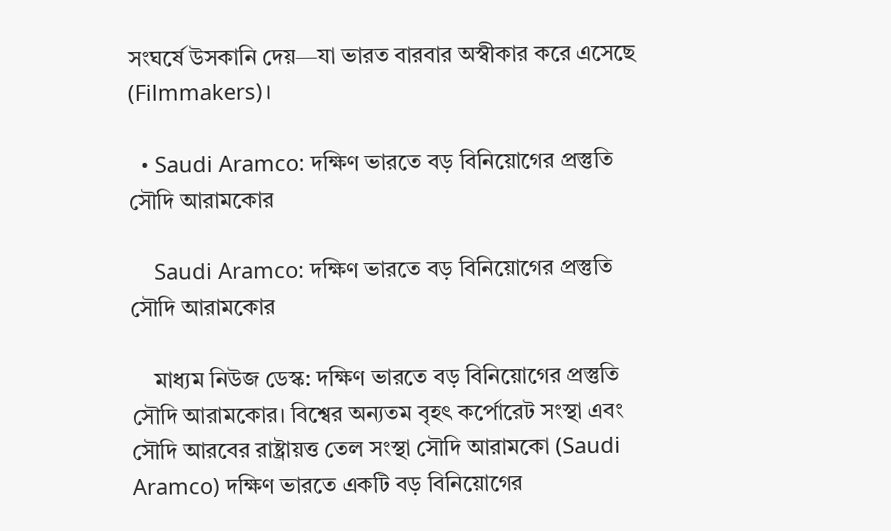সংঘর্ষে উসকানি দেয়—যা ভারত বারবার অস্বীকার করে এসেছে (Filmmakers)।

  • Saudi Aramco: দক্ষিণ ভারতে বড় বিনিয়োগের প্রস্তুতি সৌদি আরামকোর

    Saudi Aramco: দক্ষিণ ভারতে বড় বিনিয়োগের প্রস্তুতি সৌদি আরামকোর

    মাধ্যম নিউজ ডেস্ক: দক্ষিণ ভারতে বড় বিনিয়োগের প্রস্তুতি সৌদি আরামকোর। বিশ্বের অন্যতম বৃহৎ কর্পোরেট সংস্থা এবং সৌদি আরবের রাষ্ট্রায়ত্ত তেল সংস্থা সৌদি আরামকো (Saudi Aramco) দক্ষিণ ভারতে একটি বড় বিনিয়োগের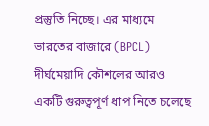প্রস্তুতি নিচ্ছে। এর মাধ্যমে ভারতের বাজারে (BPCL) দীর্ঘমেয়াদি কৌশলের আরও একটি গুরুত্বপূর্ণ ধাপ নিতে চলেছে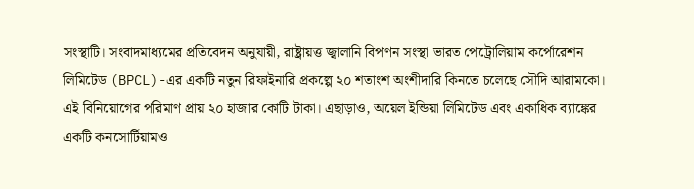সংস্থাটি। সংবাদমাধ্যমের প্রতিবেদন অনুযায়ী, রাষ্ট্রায়ত্ত জ্বালানি বিপণন সংস্থা ভারত পেট্রোলিয়াম কর্পোরেশন লিমিটেড (BPCL)-এর একটি নতুন রিফাইনারি প্রকল্পে ২০ শতাংশ অংশীদারি কিনতে চলেছে সৌদি আরামকো। এই বিনিয়োগের পরিমাণ প্রায় ২০ হাজার কোটি টাকা। এছাড়াও, অয়েল ইন্ডিয়া লিমিটেড এবং একাধিক ব্যাঙ্কের একটি কনসোর্টিয়ামও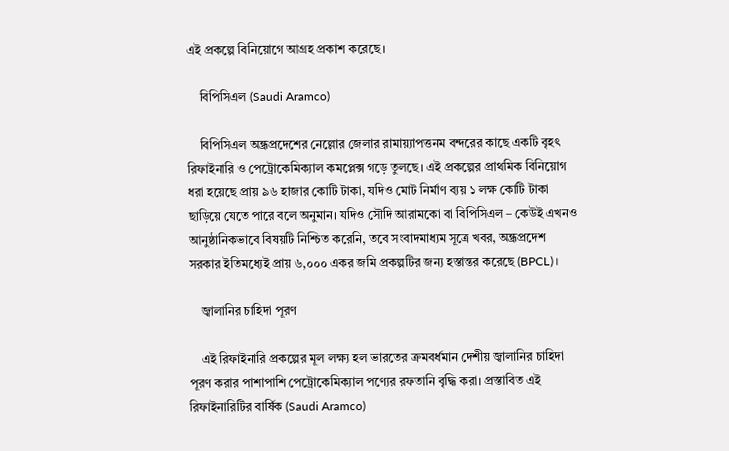এই প্রকল্পে বিনিয়োগে আগ্রহ প্রকাশ করেছে।

    বিপিসিএল (Saudi Aramco)

    বিপিসিএল অন্ধ্রপ্রদেশের নেল্লোর জেলার রামায়্যাপত্তনম বন্দরের কাছে একটি বৃহৎ রিফাইনারি ও পেট্রোকেমিক্যাল কমপ্লেক্স গড়ে তুলছে। এই প্রকল্পের প্রাথমিক বিনিয়োগ ধরা হয়েছে প্রায় ৯৬ হাজার কোটি টাকা, যদিও মোট নির্মাণ ব্যয় ১ লক্ষ কোটি টাকা ছাড়িয়ে যেতে পারে বলে অনুমান। যদিও সৌদি আরামকো বা বিপিসিএল – কেউই এখনও আনুষ্ঠানিকভাবে বিষয়টি নিশ্চিত করেনি, তবে সংবাদমাধ্যম সূত্রে খবর, অন্ধ্রপ্রদেশ সরকার ইতিমধ্যেই প্রায় ৬,০০০ একর জমি প্রকল্পটির জন্য হস্তান্তর করেছে (BPCL)।

    জ্বালানির চাহিদা পূরণ

    এই রিফাইনারি প্রকল্পের মূল লক্ষ্য হল ভারতের ক্রমবর্ধমান দেশীয় জ্বালানির চাহিদা পূরণ করার পাশাপাশি পেট্রোকেমিক্যাল পণ্যের রফতানি বৃদ্ধি করা। প্রস্তাবিত এই রিফাইনারিটির বার্ষিক (Saudi Aramco)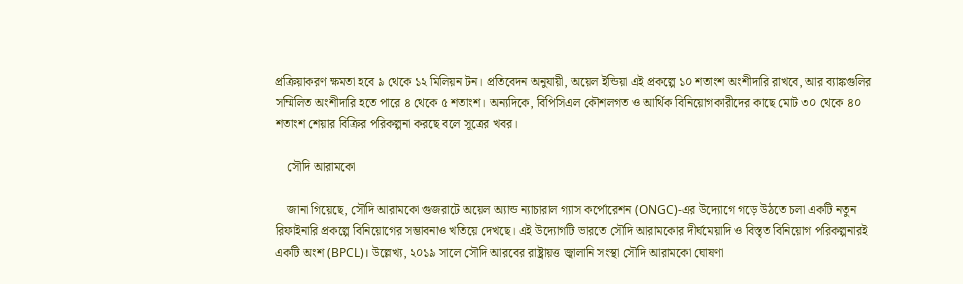প্রক্রিয়াকরণ ক্ষমতা হবে ৯ থেকে ১২ মিলিয়ন টন। প্রতিবেদন অনুযায়ী, অয়েল ইন্ডিয়া এই প্রকল্পে ১০ শতাংশ অংশীদারি রাখবে, আর ব্যাঙ্কগুলির সম্মিলিত অংশীদারি হতে পারে ৪ থেকে ৫ শতাংশ। অন্যদিকে, বিপিসিএল কৌশলগত ও আর্থিক বিনিয়োগকারীদের কাছে মোট ৩০ থেকে ৪০ শতাংশ শেয়ার বিক্রির পরিকল্পনা করছে বলে সূত্রের খবর।

    সৌদি আরামকো

    জানা গিয়েছে, সৌদি আরামকো গুজরাটে অয়েল অ্যান্ড ন্যাচারাল গ্যাস কর্পোরেশন (ONGC)-এর উদ্যোগে গড়ে উঠতে চলা একটি নতুন রিফাইনারি প্রকল্পে বিনিয়োগের সম্ভাবনাও খতিয়ে দেখছে। এই উদ্যোগটি ভারতে সৌদি আরামকোর দীর্ঘমেয়াদি ও বিস্তৃত বিনিয়োগ পরিকল্পনারই একটি অংশ (BPCL)। উল্লেখ্য, ২০১৯ সালে সৌদি আরবের রাষ্ট্রায়ত্ত জ্বালানি সংস্থা সৌদি আরামকো ঘোষণা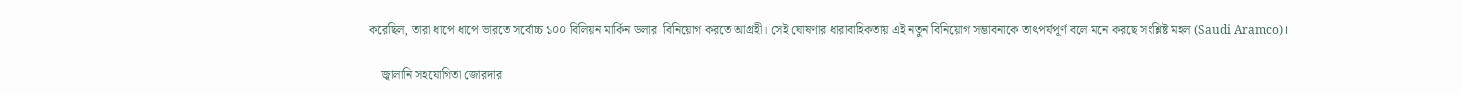করেছিল, তারা ধাপে ধাপে ভারতে সর্বোচ্চ ১০০ বিলিয়ন মার্কিন ডলার  বিনিয়োগ করতে আগ্রহী। সেই ঘোষণার ধারাবাহিকতায় এই নতুন বিনিয়োগ সম্ভাবনাকে তাৎপর্যপূর্ণ বলে মনে করছে সংশ্লিষ্ট মহল (Saudi Aramco)।

    জ্বালানি সহযোগিতা জোরদার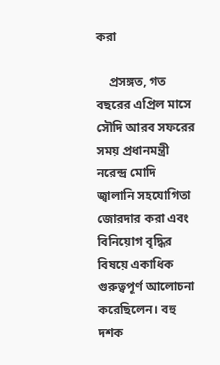করা

    প্রসঙ্গত, গত বছরের এপ্রিল মাসে সৌদি আরব সফরের সময় প্রধানমন্ত্রী নরেন্দ্র মোদি জ্বালানি সহযোগিতা জোরদার করা এবং বিনিয়োগ বৃদ্ধির বিষয়ে একাধিক গুরুত্বপূর্ণ আলোচনা করেছিলেন। বহু দশক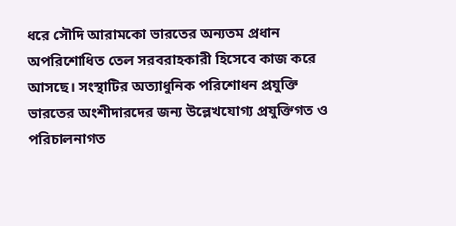ধরে সৌদি আরামকো ভারতের অন্যতম প্রধান অপরিশোধিত তেল সরবরাহকারী হিসেবে কাজ করে আসছে। সংস্থাটির অত্যাধুনিক পরিশোধন প্রযুক্তি ভারতের অংশীদারদের জন্য উল্লেখযোগ্য প্রযুক্তিগত ও পরিচালনাগত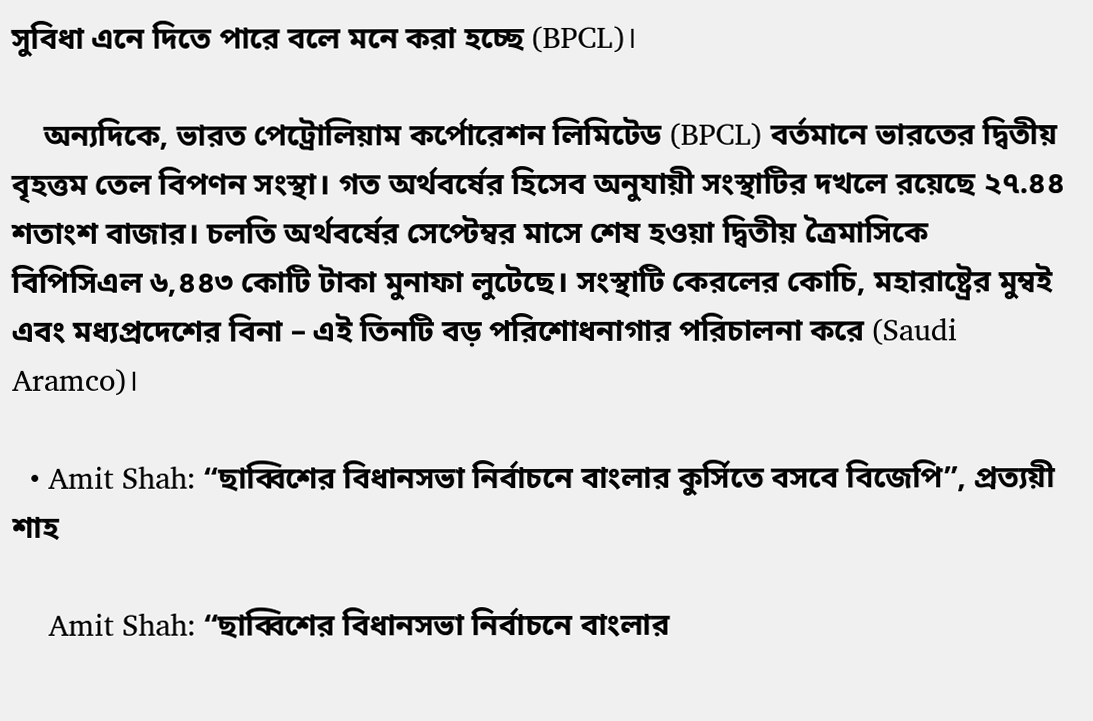সুবিধা এনে দিতে পারে বলে মনে করা হচ্ছে (BPCL)।

    অন্যদিকে, ভারত পেট্রোলিয়াম কর্পোরেশন লিমিটেড (BPCL) বর্তমানে ভারতের দ্বিতীয় বৃহত্তম তেল বিপণন সংস্থা। গত অর্থবর্ষের হিসেব অনুযায়ী সংস্থাটির দখলে রয়েছে ২৭.৪৪ শতাংশ বাজার। চলতি অর্থবর্ষের সেপ্টেম্বর মাসে শেষ হওয়া দ্বিতীয় ত্রৈমাসিকে বিপিসিএল ৬,৪৪৩ কোটি টাকা মুনাফা লুটেছে। সংস্থাটি কেরলের কোচি, মহারাষ্ট্রের মুম্বই এবং মধ্যপ্রদেশের বিনা – এই তিনটি বড় পরিশোধনাগার পরিচালনা করে (Saudi Aramco)।

  • Amit Shah: “ছাব্বিশের বিধানসভা নির্বাচনে বাংলার কুর্সিতে বসবে বিজেপি”, প্রত্যয়ী শাহ

    Amit Shah: “ছাব্বিশের বিধানসভা নির্বাচনে বাংলার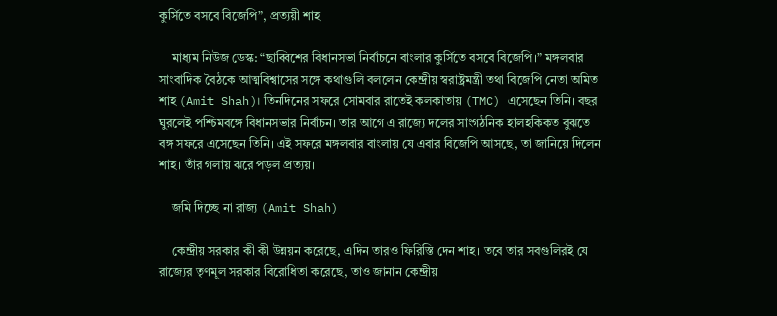কুর্সিতে বসবে বিজেপি”, প্রত্যয়ী শাহ

    মাধ্যম নিউজ ডেস্ক: “ছাব্বিশের বিধানসভা নির্বাচনে বাংলার কুর্সিতে বসবে বিজেপি।” মঙ্গলবার সাংবাদিক বৈঠকে আত্মবিশ্বাসের সঙ্গে কথাগুলি বললেন কেন্দ্রীয় স্বরাষ্ট্রমন্ত্রী তথা বিজেপি নেতা অমিত শাহ (Amit Shah)। তিনদিনের সফরে সোমবার রাতেই কলকাতায় (TMC) এসেছেন তিনি। বছর ঘুরলেই পশ্চিমবঙ্গে বিধানসভার নির্বাচন। তার আগে এ রাজ্যে দলের সাংগঠনিক হালহকিকত বুঝতে বঙ্গ সফরে এসেছেন তিনি। এই সফরে মঙ্গলবার বাংলায় যে এবার বিজেপি আসছে, তা জানিয়ে দিলেন শাহ। তাঁর গলায় ঝরে পড়ল প্রত্যয়।

    জমি দিচ্ছে না রাজ্য (Amit Shah)

    কেন্দ্রীয় সরকার কী কী উন্নয়ন করেছে, এদিন তারও ফিরিস্তি দেন শাহ। তবে তার সবগুলিরই যে রাজ্যের তৃণমূল সরকার বিরোধিতা করেছে, তাও জানান কেন্দ্রীয়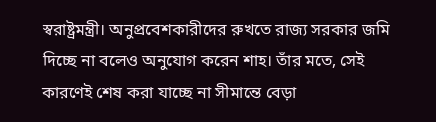স্বরাষ্ট্রমন্ত্রী। অনুপ্রবেশকারীদের রুখতে রাজ্য সরকার জমি দিচ্ছে না বলেও অনুযোগ করেন শাহ। তাঁর মতে, সেই কারণেই শেষ করা যাচ্ছে না সীমান্তে বেড়া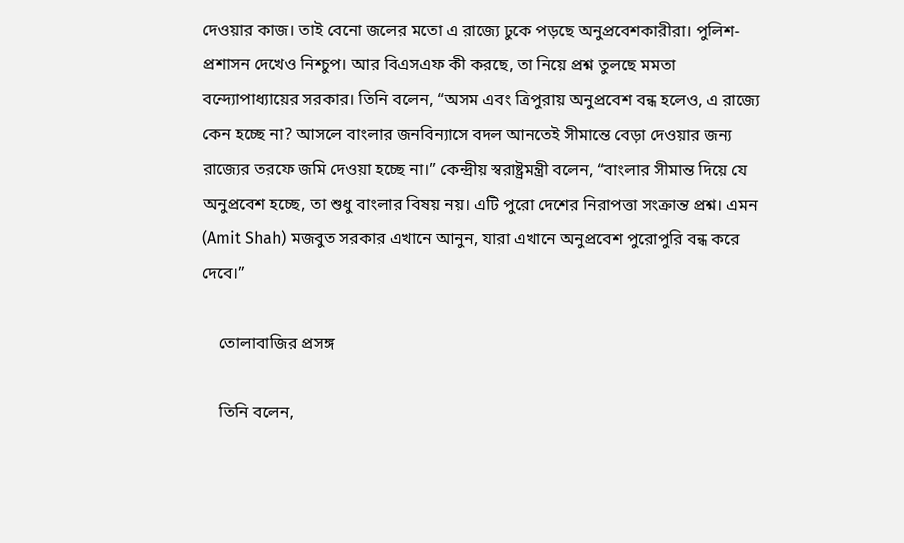দেওয়ার কাজ। তাই বেনো জলের মতো এ রাজ্যে ঢুকে পড়ছে অনুপ্রবেশকারীরা। পুলিশ-প্রশাসন দেখেও নিশ্চুপ। আর বিএসএফ কী করছে, তা নিয়ে প্রশ্ন তুলছে মমতা বন্দ্যোপাধ্যায়ের সরকার। তিনি বলেন, “অসম এবং ত্রিপুরায় অনুপ্রবেশ বন্ধ হলেও, এ রাজ্যে কেন হচ্ছে না? আসলে বাংলার জনবিন্যাসে বদল আনতেই সীমান্তে বেড়া দেওয়ার জন্য রাজ্যের তরফে জমি দেওয়া হচ্ছে না।” কেন্দ্রীয় স্বরাষ্ট্রমন্ত্রী বলেন, “বাংলার সীমান্ত দিয়ে যে অনুপ্রবেশ হচ্ছে, তা শুধু বাংলার বিষয় নয়। এটি পুরো দেশের নিরাপত্তা সংক্রান্ত প্রশ্ন। এমন (Amit Shah) মজবুত সরকার এখানে আনুন, যারা এখানে অনুপ্রবেশ পুরোপুরি বন্ধ করে দেবে।”

    তোলাবাজির প্রসঙ্গ

    তিনি বলেন,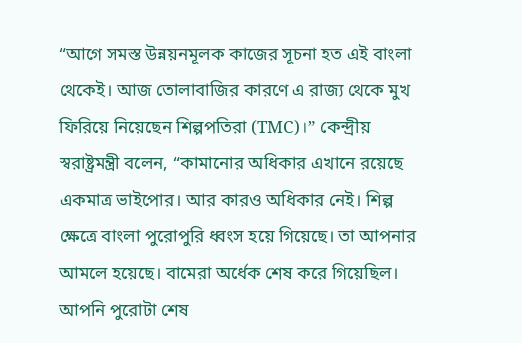“আগে সমস্ত উন্নয়নমূলক কাজের সূচনা হত এই বাংলা থেকেই। আজ তোলাবাজির কারণে এ রাজ্য থেকে মুখ ফিরিয়ে নিয়েছেন শিল্পপতিরা (TMC)।” কেন্দ্রীয় স্বরাষ্ট্রমন্ত্রী বলেন, “কামানোর অধিকার এখানে রয়েছে একমাত্র ভাইপোর। আর কারও অধিকার নেই। শিল্প ক্ষেত্রে বাংলা পুরোপুরি ধ্বংস হয়ে গিয়েছে। তা আপনার আমলে হয়েছে। বামেরা অর্ধেক শেষ করে গিয়েছিল। আপনি পুরোটা শেষ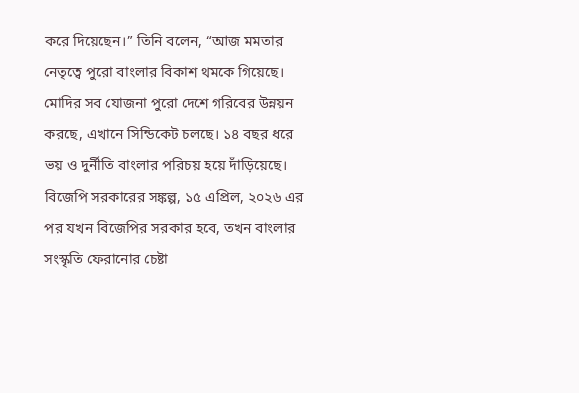করে দিয়েছেন।” তিনি বলেন, “আজ মমতার নেতৃত্বে পুরো বাংলার বিকাশ থমকে গিয়েছে। মোদির সব যোজনা পুরো দেশে গরিবের উন্নয়ন করছে, এখানে সিন্ডিকেট চলছে। ১৪ বছর ধরে ভয় ও দুর্নীতি বাংলার পরিচয় হয়ে দাঁড়িয়েছে। বিজেপি সরকারের সঙ্কল্প, ১৫ এপ্রিল, ২০২৬ এর পর যখন বিজেপির সরকার হবে, তখন বাংলার সংস্কৃতি ফেরানোর চেষ্টা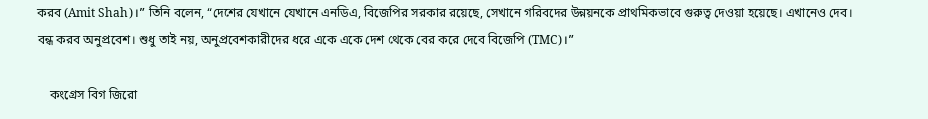করব (Amit Shah)।” তিনি বলেন, “দেশের যেখানে যেখানে এনডিএ, বিজেপির সরকার রয়েছে, সেখানে গরিবদের উন্নয়নকে প্রাথমিকভাবে গুরুত্ব দেওয়া হয়েছে। এখানেও দেব। বন্ধ করব অনুপ্রবেশ। শুধু তাই নয়, অনুপ্রবেশকারীদের ধরে একে একে দেশ থেকে বের করে দেবে বিজেপি (TMC)।”

    কংগ্রেস বিগ জিরো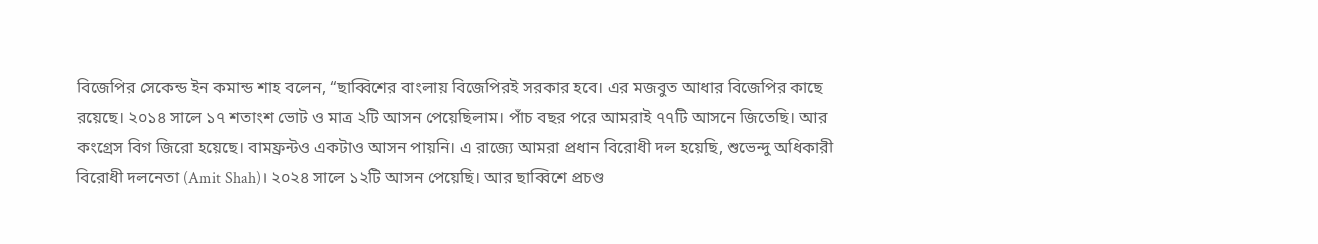বিজেপির সেকেন্ড ইন কমান্ড শাহ বলেন, “ছাব্বিশের বাংলায় বিজেপিরই সরকার হবে। এর মজবুত আধার বিজেপির কাছে রয়েছে। ২০১৪ সালে ১৭ শতাংশ ভোট ও মাত্র ২টি আসন পেয়েছিলাম। পাঁচ বছর পরে আমরাই ৭৭টি আসনে জিতেছি। আর কংগ্রেস বিগ জিরো হয়েছে। বামফ্রন্টও একটাও আসন পায়নি। এ রাজ্যে আমরা প্রধান বিরোধী দল হয়েছি, শুভেন্দু অধিকারী বিরোধী দলনেতা (Amit Shah)। ২০২৪ সালে ১২টি আসন পেয়েছি। আর ছাব্বিশে প্রচণ্ড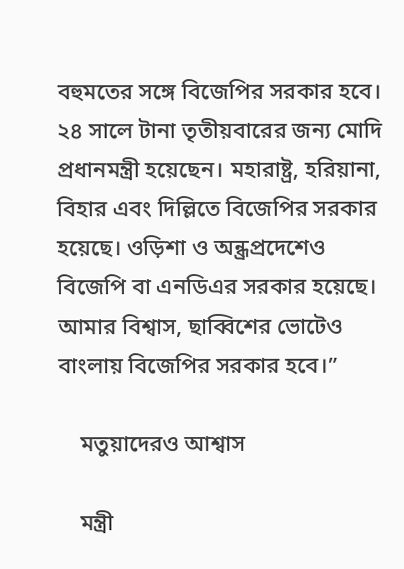বহুমতের সঙ্গে বিজেপির সরকার হবে। ২৪ সালে টানা তৃতীয়বারের জন্য মোদি প্রধানমন্ত্রী হয়েছেন। মহারাষ্ট্র, হরিয়ানা, বিহার এবং দিল্লিতে বিজেপির সরকার হয়েছে। ওড়িশা ও অন্ধ্রপ্রদেশেও বিজেপি বা এনডিএর সরকার হয়েছে। আমার বিশ্বাস, ছাব্বিশের ভোটেও বাংলায় বিজেপির সরকার হবে।”

    মতুয়াদেরও আশ্বাস

    মন্ত্রী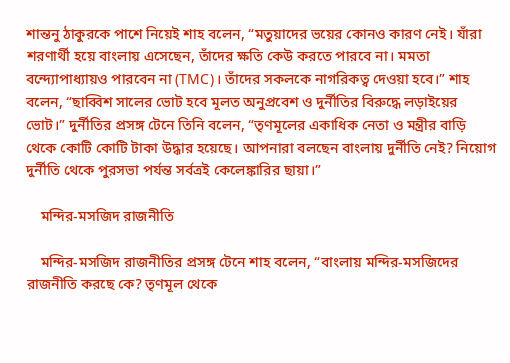শান্তনু ঠাকুরকে পাশে নিয়েই শাহ বলেন, “মতুয়াদের ভয়ের কোনও কারণ নেই। যাঁরা শরণার্থী হয়ে বাংলায় এসেছেন, তাঁদের ক্ষতি কেউ করতে পারবে না। মমতা বন্দ্যোপাধ্যায়ও পারবেন না (TMC)। তাঁদের সকলকে নাগরিকত্ব দেওয়া হবে।” শাহ বলেন, “ছাব্বিশ সালের ভোট হবে মূলত অনুপ্রবেশ ও দুর্নীতির বিরুদ্ধে লড়াইয়ের ভোট।” দুর্নীতির প্রসঙ্গ টেনে তিনি বলেন, “তৃণমূলের একাধিক নেতা ও মন্ত্রীর বাড়ি থেকে কোটি কোটি টাকা উদ্ধার হয়েছে। আপনারা বলছেন বাংলায় দুর্নীতি নেই? নিয়োগ দুর্নীতি থেকে পুরসভা পর্যন্ত সর্বত্রই কেলেঙ্কারির ছায়া।”

    মন্দির-মসজিদ রাজনীতি

    মন্দির-মসজিদ রাজনীতির প্রসঙ্গ টেনে শাহ বলেন, “বাংলায় মন্দির-মসজিদের রাজনীতি করছে কে? তৃণমূল থেকে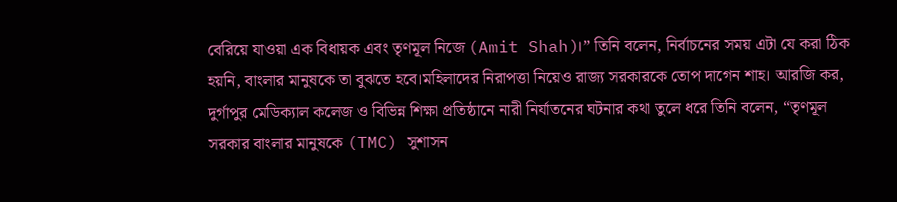বেরিয়ে যাওয়া এক বিধায়ক এবং তৃণমূল নিজে (Amit Shah)।” তিনি বলেন, নির্বাচনের সময় এটা যে করা ঠিক হয়নি, বাংলার মানুষকে তা বুঝতে হবে।মহিলাদের নিরাপত্তা নিয়েও রাজ্য সরকারকে তোপ দাগেন শাহ। আরজি কর, দুর্গাপুর মেডিক্যাল কলেজ ও বিভিন্ন শিক্ষা প্রতিষ্ঠানে নারী নির্যাতনের ঘটনার কথা তুলে ধরে তিনি বলেন, “তৃণমূল সরকার বাংলার মানুষকে (TMC) সুশাসন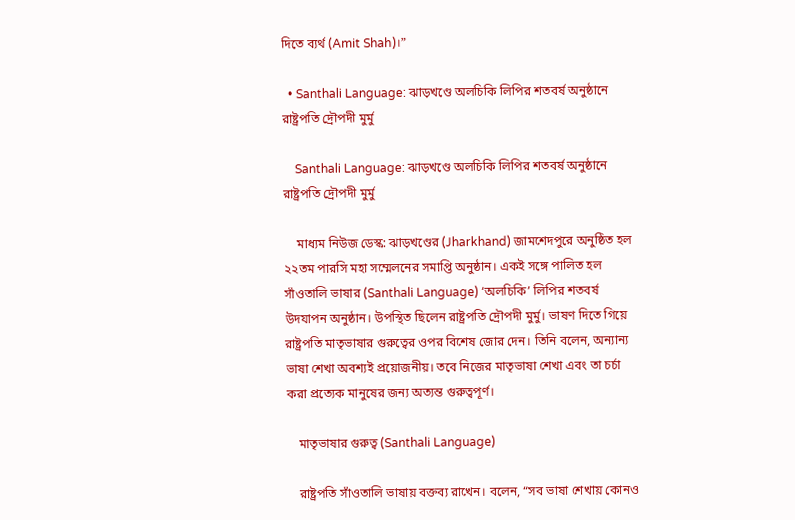দিতে ব্যর্থ (Amit Shah)।”

  • Santhali Language: ঝাড়খণ্ডে অলচিকি লিপির শতবর্ষ অনুষ্ঠানে রাষ্ট্রপতি দ্রৌপদী মুর্মু

    Santhali Language: ঝাড়খণ্ডে অলচিকি লিপির শতবর্ষ অনুষ্ঠানে রাষ্ট্রপতি দ্রৌপদী মুর্মু

    মাধ্যম নিউজ ডেস্ক: ঝাড়খণ্ডের (Jharkhand) জামশেদপুরে অনুষ্ঠিত হল ২২তম পারসি মহা সম্মেলনের সমাপ্তি অনুষ্ঠান। একই সঙ্গে পালিত হল সাঁওতালি ভাষার (Santhali Language) ‘অলচিকি’ লিপির শতবর্ষ উদযাপন অনুষ্ঠান। উপস্থিত ছিলেন রাষ্ট্রপতি দ্রৌপদী মুর্মু। ভাষণ দিতে গিয়ে রাষ্ট্রপতি মাতৃভাষার গুরুত্বের ওপর বিশেষ জোর দেন। তিনি বলেন, অন্যান্য ভাষা শেখা অবশ্যই প্রয়োজনীয়। তবে নিজের মাতৃভাষা শেখা এবং তা চর্চা করা প্রত্যেক মানুষের জন্য অত্যন্ত গুরুত্বপূর্ণ।

    মাতৃভাষার গুরুত্ব (Santhali Language)

    রাষ্ট্রপতি সাঁওতালি ভাষায় বক্তব্য রাখেন। বলেন, “সব ভাষা শেখায় কোনও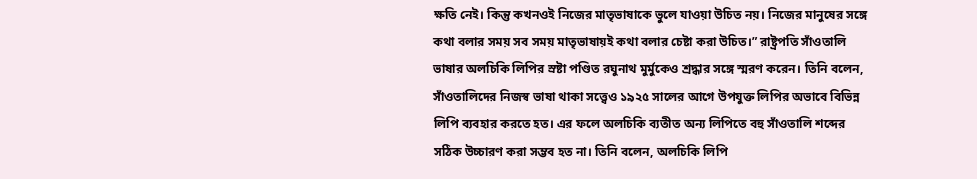ক্ষতি নেই। কিন্তু কখনওই নিজের মাতৃভাষাকে ভুলে যাওয়া উচিত নয়। নিজের মানুষের সঙ্গে কথা বলার সময় সব সময় মাতৃভাষায়ই কথা বলার চেষ্টা করা উচিত।” রাষ্ট্রপতি সাঁওতালি ভাষার অলচিকি লিপির স্রষ্টা পণ্ডিত রঘুনাথ মুর্মুকেও শ্রদ্ধার সঙ্গে স্মরণ করেন। তিনি বলেন, সাঁওতালিদের নিজস্ব ভাষা থাকা সত্ত্বেও ১৯২৫ সালের আগে উপযুক্ত লিপির অভাবে বিভিন্ন লিপি ব্যবহার করতে হত। এর ফলে অলচিকি ব্যতীত অন্য লিপিতে বহু সাঁওতালি শব্দের সঠিক উচ্চারণ করা সম্ভব হত না। তিনি বলেন, অলচিকি লিপি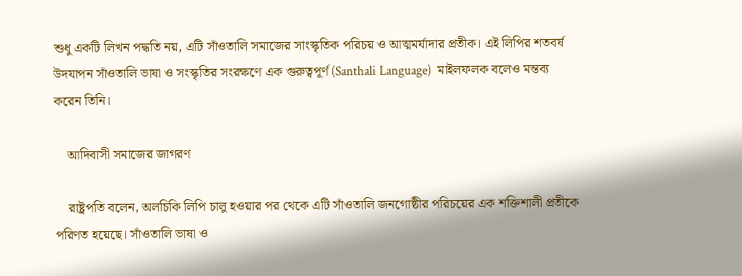শুধু একটি লিখন পদ্ধতি নয়, এটি সাঁওতালি সমাজের সাংস্কৃতিক পরিচয় ও আত্মমর্যাদার প্রতীক। এই লিপির শতবর্ষ উদযাপন সাঁওতালি ভাষা ও সংস্কৃতির সংরক্ষণে এক গুরুত্বপূর্ণ (Santhali Language)  মাইলফলক বলেও মন্তব্য করেন তিনি।

    আদিবাসী সমাজের জাগরণ

    রাষ্ট্রপতি বলেন, অলচিকি লিপি চালু হওয়ার পর থেকে এটি সাঁওতালি জনগোষ্ঠীর পরিচয়ের এক শক্তিশালী প্রতীকে পরিণত হয়েছে। সাঁওতালি ভাষা ও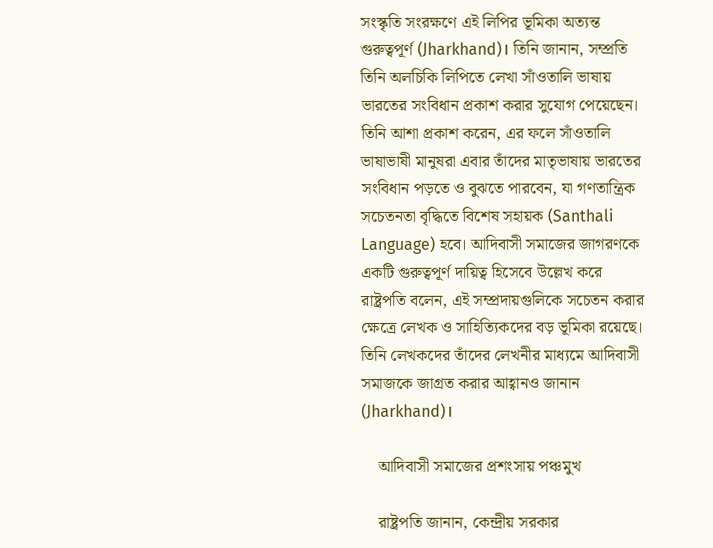সংস্কৃতি সংরক্ষণে এই লিপির ভূমিকা অত্যন্ত গুরুত্বপূর্ণ (Jharkhand)। তিনি জানান, সম্প্রতি তিনি অলচিকি লিপিতে লেখা সাঁওতালি ভাষায় ভারতের সংবিধান প্রকাশ করার সুযোগ পেয়েছেন। তিনি আশা প্রকাশ করেন, এর ফলে সাঁওতালি ভাষাভাষী মানুষরা এবার তাঁদের মাতৃভাষায় ভারতের সংবিধান পড়তে ও বুঝতে পারবেন, যা গণতান্ত্রিক সচেতনতা বৃদ্ধিতে বিশেষ সহায়ক (Santhali Language) হবে। আদিবাসী সমাজের জাগরণকে একটি গুরুত্বপূর্ণ দায়িত্ব হিসেবে উল্লেখ করে রাষ্ট্রপতি বলেন, এই সম্প্রদায়গুলিকে সচেতন করার ক্ষেত্রে লেখক ও সাহিত্যিকদের বড় ভূমিকা রয়েছে। তিনি লেখকদের তাঁদের লেখনীর মাধ্যমে আদিবাসী সমাজকে জাগ্রত করার আহ্বানও জানান (Jharkhand)।

    আদিবাসী সমাজের প্রশংসায় পঞ্চমুখ

    রাষ্ট্রপতি জানান, কেন্দ্রীয় সরকার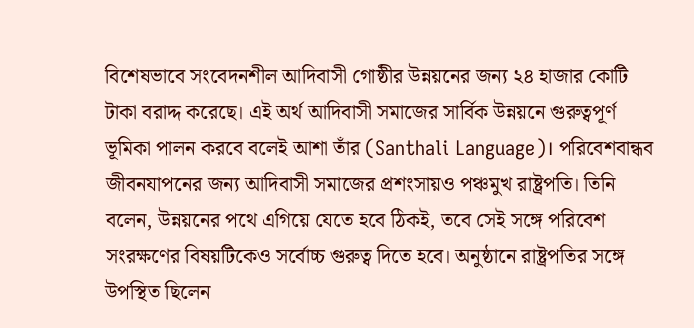বিশেষভাবে সংবেদনশীল আদিবাসী গোষ্ঠীর উন্নয়নের জন্য ২৪ হাজার কোটি টাকা বরাদ্দ করেছে। এই অর্থ আদিবাসী সমাজের সার্বিক উন্নয়নে গুরুত্বপূর্ণ ভূমিকা পালন করবে বলেই আশা তাঁর (Santhali Language)। পরিবেশবান্ধব জীবনযাপনের জন্য আদিবাসী সমাজের প্রশংসায়ও পঞ্চমুখ রাষ্ট্রপতি। তিনি বলেন, উন্নয়নের পথে এগিয়ে যেতে হবে ঠিকই, তবে সেই সঙ্গে পরিবেশ সংরক্ষণের বিষয়টিকেও সর্বোচ্চ গুরুত্ব দিতে হবে। অনুষ্ঠানে রাষ্ট্রপতির সঙ্গে উপস্থিত ছিলেন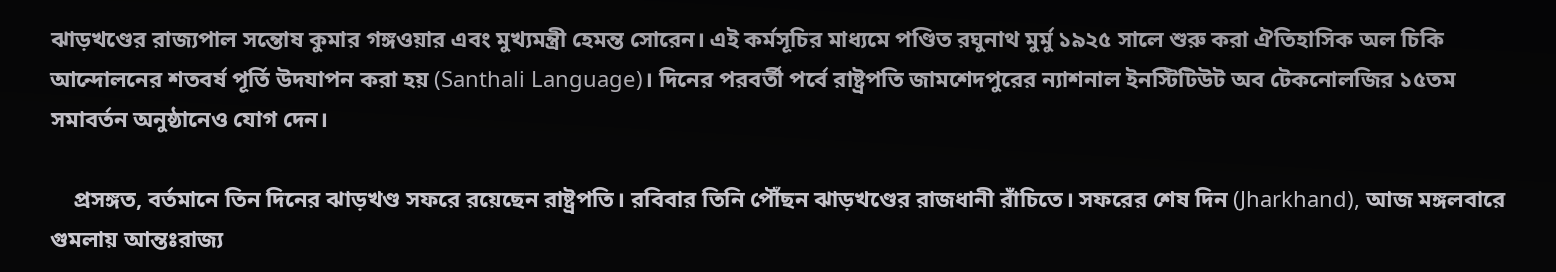ঝাড়খণ্ডের রাজ্যপাল সন্তোষ কুমার গঙ্গওয়ার এবং মুখ্যমন্ত্রী হেমন্ত সোরেন। এই কর্মসূচির মাধ্যমে পণ্ডিত রঘুনাথ মুর্মু ১৯২৫ সালে শুরু করা ঐতিহাসিক অল চিকি আন্দোলনের শতবর্ষ পূর্তি উদযাপন করা হয় (Santhali Language)। দিনের পরবর্তী পর্বে রাষ্ট্রপতি জামশেদপুরের ন্যাশনাল ইনস্টিটিউট অব টেকনোলজির ১৫তম সমাবর্তন অনুষ্ঠানেও যোগ দেন।

    প্রসঙ্গত, বর্তমানে তিন দিনের ঝাড়খণ্ড সফরে রয়েছেন রাষ্ট্রপতি। রবিবার তিনি পৌঁছন ঝাড়খণ্ডের রাজধানী রাঁচিতে। সফরের শেষ দিন (Jharkhand), আজ মঙ্গলবারে গুমলায় আন্তঃরাজ্য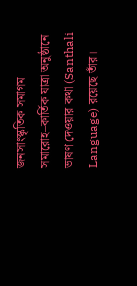জনসাংস্কৃতিক সমাগম সমারোহ–কার্তিক যাত্রা অনুষ্ঠানে ভাষণ দেওয়ার কথা (Santhali Language) রয়েছে তাঁর।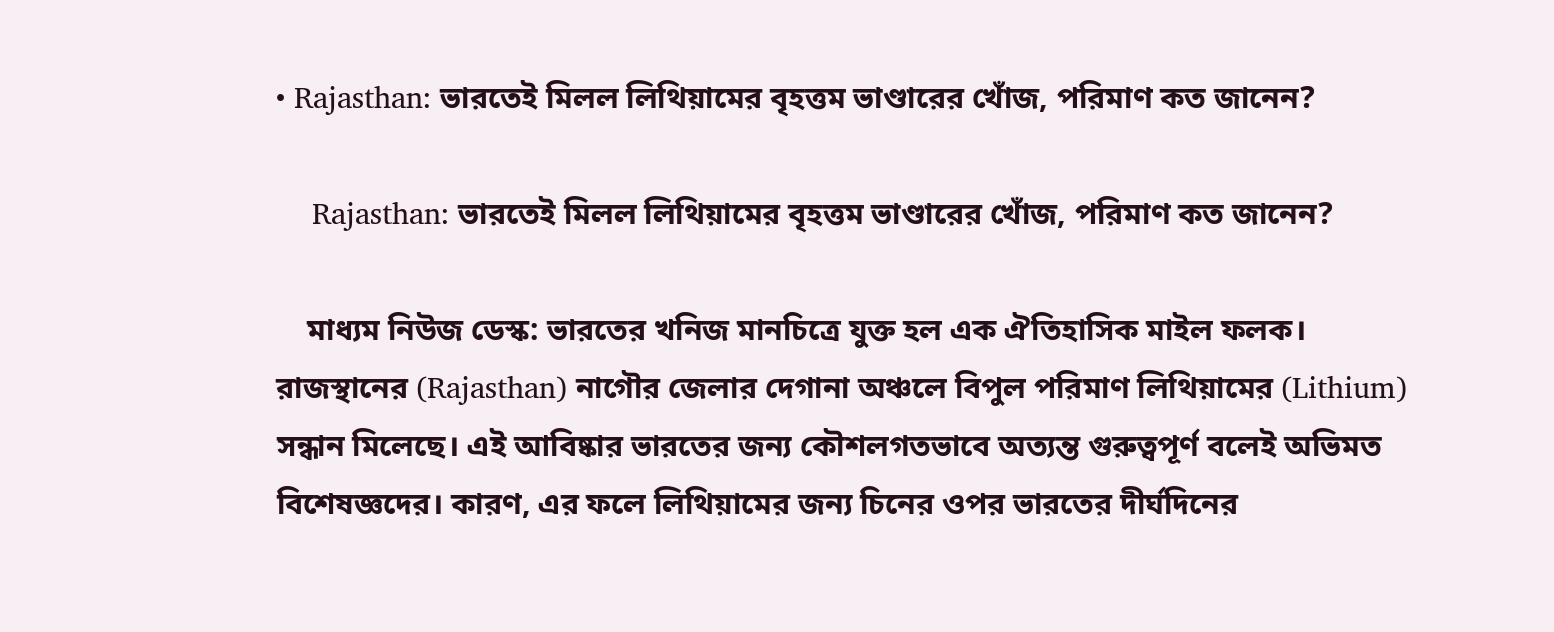• Rajasthan: ভারতেই মিলল লিথিয়ামের বৃহত্তম ভাণ্ডারের খোঁজ, পরিমাণ কত জানেন?

    Rajasthan: ভারতেই মিলল লিথিয়ামের বৃহত্তম ভাণ্ডারের খোঁজ, পরিমাণ কত জানেন?

    মাধ্যম নিউজ ডেস্ক: ভারতের খনিজ মানচিত্রে যুক্ত হল এক ঐতিহাসিক মাইল ফলক। রাজস্থানের (Rajasthan) নাগৌর জেলার দেগানা অঞ্চলে বিপুল পরিমাণ লিথিয়ামের (Lithium) সন্ধান মিলেছে। এই আবিষ্কার ভারতের জন্য কৌশলগতভাবে অত্যন্ত গুরুত্বপূর্ণ বলেই অভিমত বিশেষজ্ঞদের। কারণ, এর ফলে লিথিয়ামের জন্য চিনের ওপর ভারতের দীর্ঘদিনের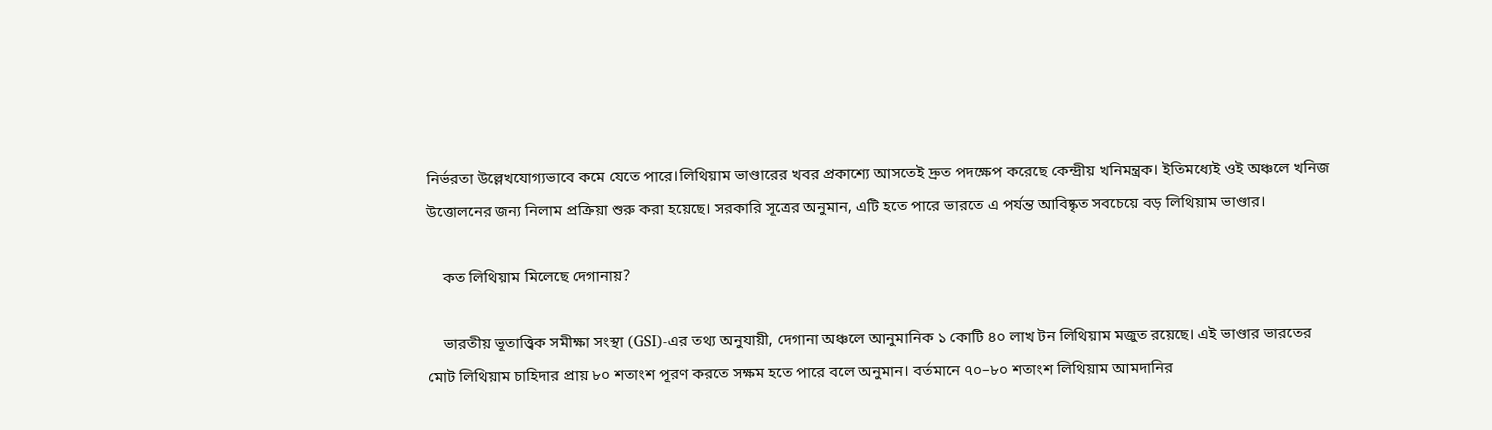নির্ভরতা উল্লেখযোগ্যভাবে কমে যেতে পারে।লিথিয়াম ভাণ্ডারের খবর প্রকাশ্যে আসতেই দ্রুত পদক্ষেপ করেছে কেন্দ্রীয় খনিমন্ত্রক। ইতিমধ্যেই ওই অঞ্চলে খনিজ উত্তোলনের জন্য নিলাম প্রক্রিয়া শুরু করা হয়েছে। সরকারি সূত্রের অনুমান, এটি হতে পারে ভারতে এ পর্যন্ত আবিষ্কৃত সবচেয়ে বড় লিথিয়াম ভাণ্ডার।

    কত লিথিয়াম মিলেছে দেগানায়?

    ভারতীয় ভূতাত্ত্বিক সমীক্ষা সংস্থা (GSI)-এর তথ্য অনুযায়ী, দেগানা অঞ্চলে আনুমানিক ১ কোটি ৪০ লাখ টন লিথিয়াম মজুত রয়েছে। এই ভাণ্ডার ভারতের মোট লিথিয়াম চাহিদার প্রায় ৮০ শতাংশ পূরণ করতে সক্ষম হতে পারে বলে অনুমান। বর্তমানে ৭০–৮০ শতাংশ লিথিয়াম আমদানির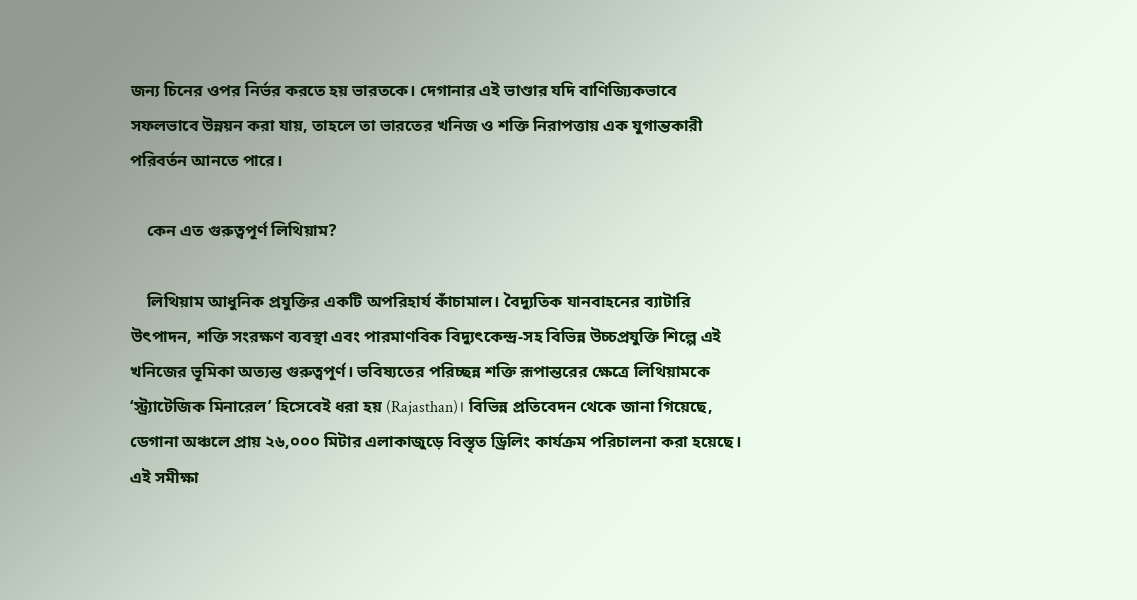জন্য চিনের ওপর নির্ভর করতে হয় ভারতকে। দেগানার এই ভাণ্ডার যদি বাণিজ্যিকভাবে সফলভাবে উন্নয়ন করা যায়, তাহলে তা ভারতের খনিজ ও শক্তি নিরাপত্তায় এক যুগান্তকারী পরিবর্তন আনতে পারে।

    কেন এত গুরুত্বপূর্ণ লিথিয়াম?

    লিথিয়াম আধুনিক প্রযুক্তির একটি অপরিহার্য কাঁচামাল। বৈদ্যুতিক যানবাহনের ব্যাটারি উৎপাদন, শক্তি সংরক্ষণ ব্যবস্থা এবং পারমাণবিক বিদ্যুৎকেন্দ্র-সহ বিভিন্ন উচ্চপ্রযুক্তি শিল্পে এই খনিজের ভূমিকা অত্যন্ত গুরুত্বপূর্ণ। ভবিষ্যতের পরিচ্ছন্ন শক্তি রূপান্তরের ক্ষেত্রে লিথিয়ামকে ‘স্ট্র্যাটেজিক মিনারেল’ হিসেবেই ধরা হয় (Rajasthan)। বিভিন্ন প্রতিবেদন থেকে জানা গিয়েছে, ডেগানা অঞ্চলে প্রায় ২৬,০০০ মিটার এলাকাজুড়ে বিস্তৃত ড্রিলিং কার্যক্রম পরিচালনা করা হয়েছে। এই সমীক্ষা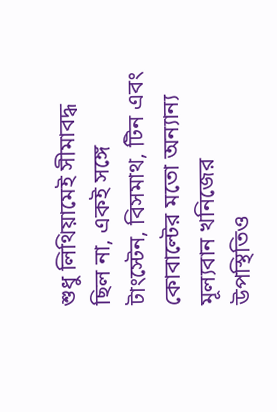শুধু লিথিয়ামেই সীমাবদ্ধ ছিল না, একই সঙ্গে টাংস্টেন, বিসমাথ, টিন এবং কোবাল্টের মতো অন্যান্য মূল্যবান খনিজের উপস্থিতিও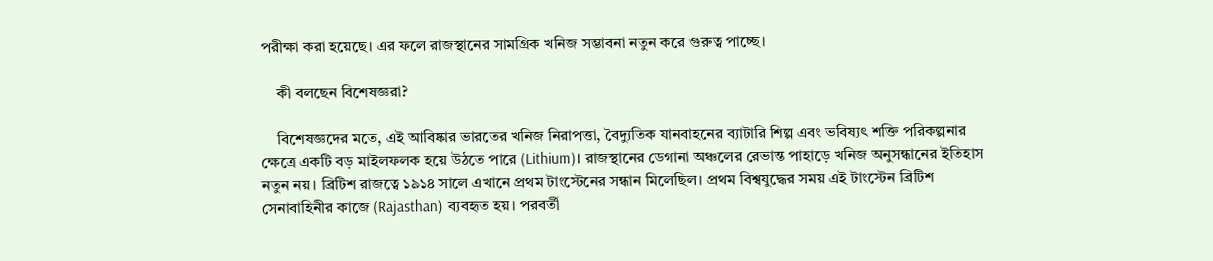পরীক্ষা করা হয়েছে। এর ফলে রাজস্থানের সামগ্রিক খনিজ সম্ভাবনা নতুন করে গুরুত্ব পাচ্ছে।

    কী বলছেন বিশেষজ্ঞরা?

    বিশেষজ্ঞদের মতে, এই আবিষ্কার ভারতের খনিজ নিরাপত্তা, বৈদ্যুতিক যানবাহনের ব্যাটারি শিল্প এবং ভবিষ্যৎ শক্তি পরিকল্পনার ক্ষেত্রে একটি বড় মাইলফলক হয়ে উঠতে পারে (Lithium)। রাজস্থানের ডেগানা অঞ্চলের রেভান্ত পাহাড়ে খনিজ অনুসন্ধানের ইতিহাস নতুন নয়। ব্রিটিশ রাজত্বে ১৯১৪ সালে এখানে প্রথম টাংস্টেনের সন্ধান মিলেছিল। প্রথম বিশ্বযুদ্ধের সময় এই টাংস্টেন ব্রিটিশ সেনাবাহিনীর কাজে (Rajasthan) ব্যবহৃত হয়। পরবর্তী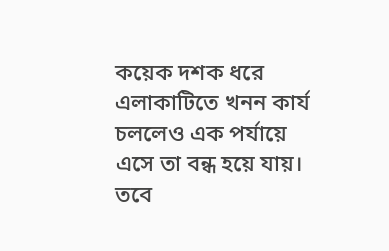কয়েক দশক ধরে এলাকাটিতে খনন কার্য চললেও এক পর্যায়ে এসে তা বন্ধ হয়ে যায়। তবে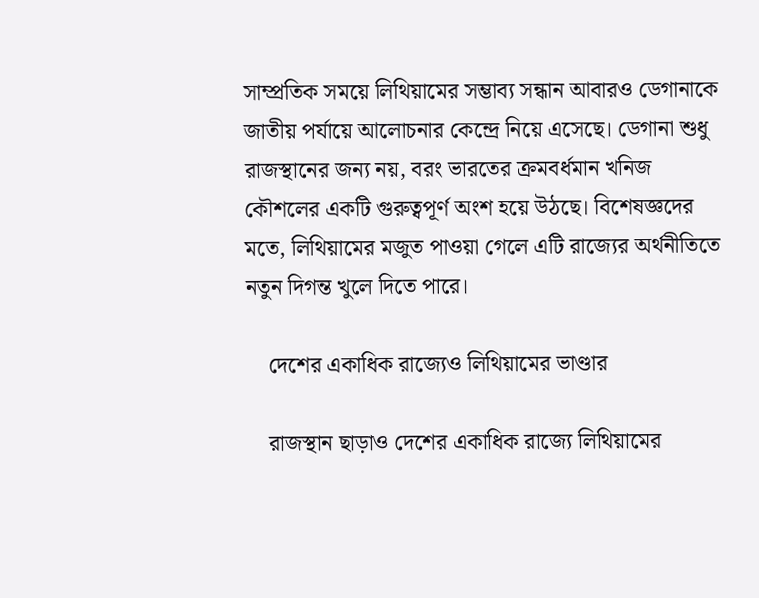সাম্প্রতিক সময়ে লিথিয়ামের সম্ভাব্য সন্ধান আবারও ডেগানাকে জাতীয় পর্যায়ে আলোচনার কেন্দ্রে নিয়ে এসেছে। ডেগানা শুধু রাজস্থানের জন্য নয়, বরং ভারতের ক্রমবর্ধমান খনিজ কৌশলের একটি গুরুত্বপূর্ণ অংশ হয়ে উঠছে। বিশেষজ্ঞদের মতে, লিথিয়ামের মজুত পাওয়া গেলে এটি রাজ্যের অর্থনীতিতে নতুন দিগন্ত খুলে দিতে পারে।

    দেশের একাধিক রাজ্যেও লিথিয়ামের ভাণ্ডার

    রাজস্থান ছাড়াও দেশের একাধিক রাজ্যে লিথিয়ামের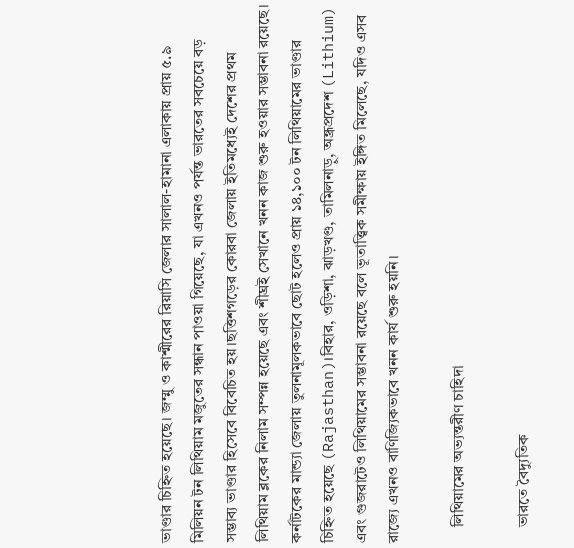ভাণ্ডার চিহ্নিত হয়েছে। জম্মু ও কাশ্মীরের রিয়াসি জেলার সালাল-হামানা এলাকায় প্রায় ৫.৯ মিলিয়ন টন লিথিয়াম মজুতের সন্ধান পাওয়া গিয়েছে, যা এখনও পর্যন্ত ভারতের সবচেয়ে বড় সম্ভাব্য ভাণ্ডার হিসেবে বিবেচিত হয়।ছত্তিশগড়ের কোরবা জেলায় ইতিমধ্যেই দেশের প্রথম লিথিয়াম ব্লকের নিলাম সম্পন্ন হয়েছে এবং শীঘ্রই সেখানে খনন কাজ শুরু হওয়ার সম্ভাবনা রয়েছে। কর্নাটকের মান্ড্যা জেলায় তুলনামূলকভাবে ছোট হলেও প্রায় ১৪,১০০ টন লিথিয়ামের ভাণ্ডার চিহ্নিত হয়েছে (Rajasthan)।বিহার, ওড়িশা, ঝাড়খণ্ড, তামিলনাড়ু, অন্ধ্রপ্রদেশ (Lithium) এবং গুজরাটেও লিথিয়ামের সম্ভাবনা রয়েছে বলে ভূতাত্ত্বিক সমীক্ষায় ইঙ্গিত মিলেছে, যদিও এসব রাজ্যে এখনও বাণিজ্যিকভাবে খনন কার্য শুরু হয়নি।

    লিথিয়ামের অভ্যন্তরীণ চাহিদা

    ভারতে বৈদ্যুতিক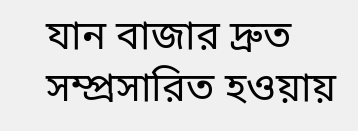যান বাজার দ্রুত সম্প্রসারিত হওয়ায়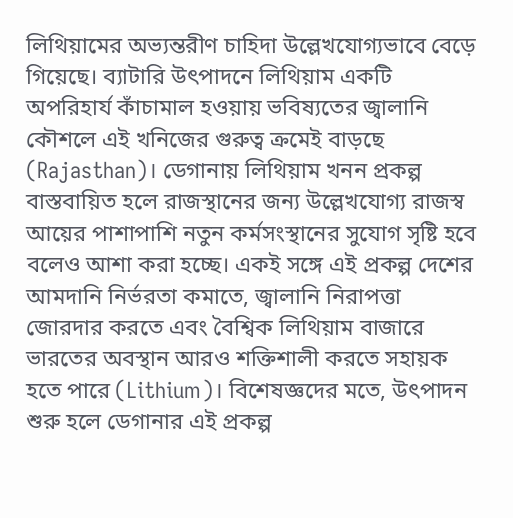লিথিয়ামের অভ্যন্তরীণ চাহিদা উল্লেখযোগ্যভাবে বেড়ে গিয়েছে। ব্যাটারি উৎপাদনে লিথিয়াম একটি অপরিহার্য কাঁচামাল হওয়ায় ভবিষ্যতের জ্বালানি কৌশলে এই খনিজের গুরুত্ব ক্রমেই বাড়ছে (Rajasthan)। ডেগানায় লিথিয়াম খনন প্রকল্প বাস্তবায়িত হলে রাজস্থানের জন্য উল্লেখযোগ্য রাজস্ব আয়ের পাশাপাশি নতুন কর্মসংস্থানের সুযোগ সৃষ্টি হবে বলেও আশা করা হচ্ছে। একই সঙ্গে এই প্রকল্প দেশের আমদানি নির্ভরতা কমাতে, জ্বালানি নিরাপত্তা জোরদার করতে এবং বৈশ্বিক লিথিয়াম বাজারে ভারতের অবস্থান আরও শক্তিশালী করতে সহায়ক হতে পারে (Lithium)। বিশেষজ্ঞদের মতে, উৎপাদন শুরু হলে ডেগানার এই প্রকল্প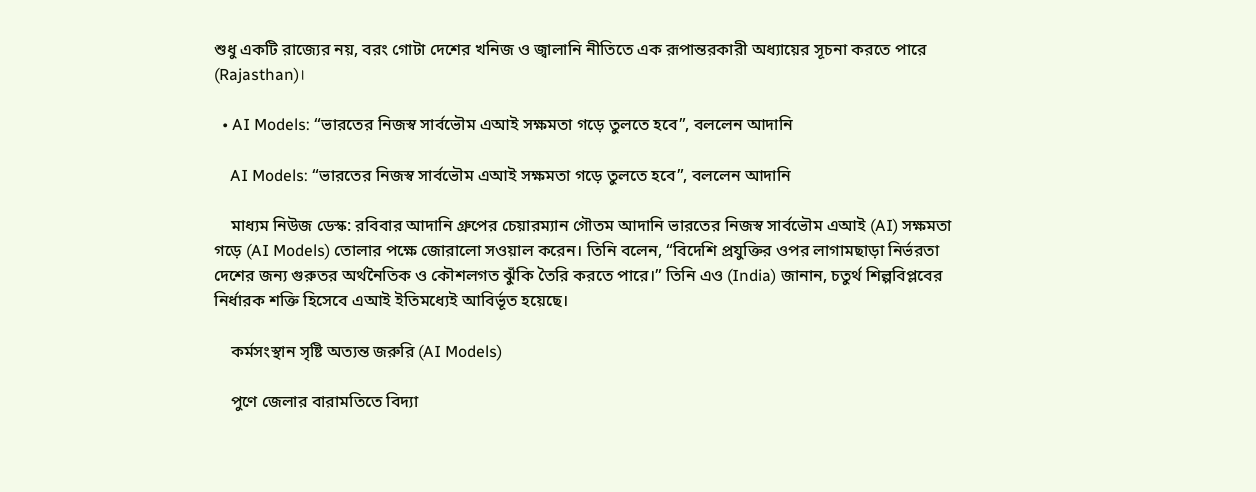শুধু একটি রাজ্যের নয়, বরং গোটা দেশের খনিজ ও জ্বালানি নীতিতে এক রূপান্তরকারী অধ্যায়ের সূচনা করতে পারে (Rajasthan)।

  • AI Models: “ভারতের নিজস্ব সার্বভৌম এআই সক্ষমতা গড়ে তুলতে হবে”, বললেন আদানি

    AI Models: “ভারতের নিজস্ব সার্বভৌম এআই সক্ষমতা গড়ে তুলতে হবে”, বললেন আদানি

    মাধ্যম নিউজ ডেস্ক: রবিবার আদানি গ্রুপের চেয়ারম্যান গৌতম আদানি ভারতের নিজস্ব সার্বভৌম এআই (AI) সক্ষমতা গড়ে (AI Models) তোলার পক্ষে জোরালো সওয়াল করেন। তিনি বলেন, “বিদেশি প্রযুক্তির ওপর লাগামছাড়া নির্ভরতা দেশের জন্য গুরুতর অর্থনৈতিক ও কৌশলগত ঝুঁকি তৈরি করতে পারে।” তিনি এও (India) জানান, চতুর্থ শিল্পবিপ্লবের নির্ধারক শক্তি হিসেবে এআই ইতিমধ্যেই আবির্ভূত হয়েছে।

    কর্মসংস্থান সৃষ্টি অত্যন্ত জরুরি (AI Models)

    পুণে জেলার বারামতিতে বিদ্যা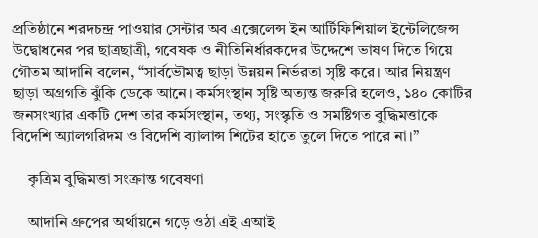প্রতিষ্ঠানে শরদচন্দ্র পাওয়ার সেন্টার অব এক্সেলেন্স ইন আর্টিফিশিয়াল ইন্টেলিজেন্স উদ্বোধনের পর ছাত্রছাত্রী, গবেষক ও নীতিনির্ধারকদের উদ্দেশে ভাষণ দিতে গিয়ে গৌতম আদানি বলেন, “সার্বভৌমত্ব ছাড়া উন্নয়ন নির্ভরতা সৃষ্টি করে। আর নিয়ন্ত্রণ ছাড়া অগ্রগতি ঝুঁকি ডেকে আনে। কর্মসংস্থান সৃষ্টি অত্যন্ত জরুরি হলেও, ১৪০ কোটির জনসংখ্যার একটি দেশ তার কর্মসংস্থান, তথ্য, সংস্কৃতি ও সমষ্টিগত বুদ্ধিমত্তাকে বিদেশি অ্যালগরিদম ও বিদেশি ব্যালান্স শিটের হাতে তুলে দিতে পারে না।”

    কৃত্রিম বুদ্ধিমত্তা সংক্রান্ত গবেষণা

    আদানি গ্রুপের অর্থায়নে গড়ে ওঠা এই এআই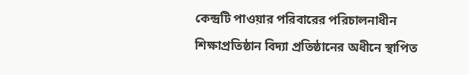কেন্দ্রটি পাওয়ার পরিবারের পরিচালনাধীন শিক্ষাপ্রতিষ্ঠান বিদ্যা প্রতিষ্ঠানের অধীনে স্থাপিত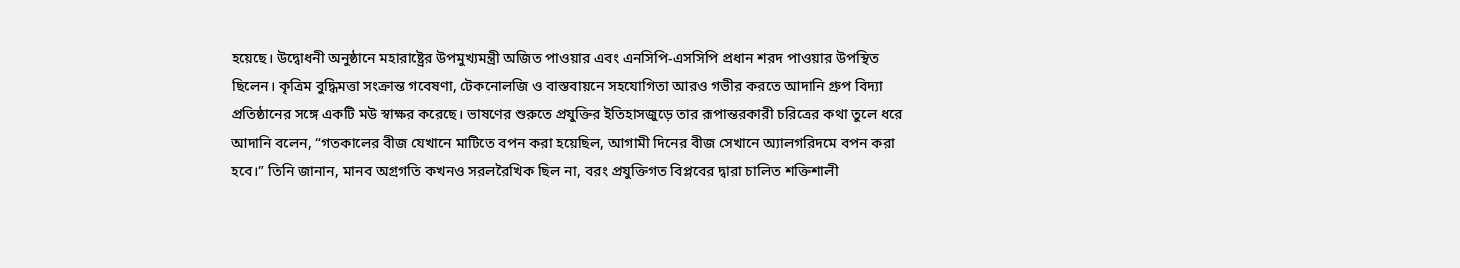হয়েছে। উদ্বোধনী অনুষ্ঠানে মহারাষ্ট্রের উপমুখ্যমন্ত্রী অজিত পাওয়ার এবং এনসিপি-এসসিপি প্রধান শরদ পাওয়ার উপস্থিত ছিলেন। কৃত্রিম বুদ্ধিমত্তা সংক্রান্ত গবেষণা, টেকনোলজি ও বাস্তবায়নে সহযোগিতা আরও গভীর করতে আদানি গ্রুপ বিদ্যা প্রতিষ্ঠানের সঙ্গে একটি মউ স্বাক্ষর করেছে। ভাষণের শুরুতে প্রযুক্তির ইতিহাসজুড়ে তার রূপান্তরকারী চরিত্রের কথা তুলে ধরে আদানি বলেন, “গতকালের বীজ যেখানে মাটিতে বপন করা হয়েছিল, আগামী দিনের বীজ সেখানে অ্যালগরিদমে বপন করা হবে।” তিনি জানান, মানব অগ্রগতি কখনও সরলরৈখিক ছিল না, বরং প্রযুক্তিগত বিপ্লবের দ্বারা চালিত শক্তিশালী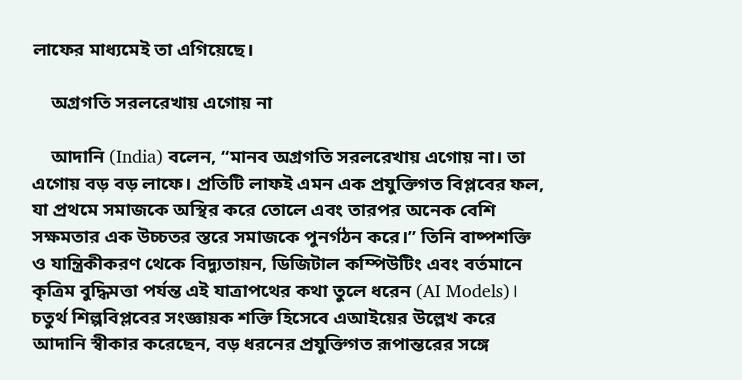লাফের মাধ্যমেই তা এগিয়েছে।

    অগ্রগতি সরলরেখায় এগোয় না

    আদানি (India) বলেন, “মানব অগ্রগতি সরলরেখায় এগোয় না। তা এগোয় বড় বড় লাফে। প্রতিটি লাফই এমন এক প্রযুক্তিগত বিপ্লবের ফল, যা প্রথমে সমাজকে অস্থির করে তোলে এবং তারপর অনেক বেশি সক্ষমতার এক উচ্চতর স্তরে সমাজকে পুনর্গঠন করে।” তিনি বাষ্পশক্তি ও যান্ত্রিকীকরণ থেকে বিদ্যুতায়ন, ডিজিটাল কম্পিউটিং এবং বর্তমানে কৃত্রিম বুদ্ধিমত্তা পর্যন্ত এই যাত্রাপথের কথা তুলে ধরেন (AI Models)। চতুর্থ শিল্পবিপ্লবের সংজ্ঞায়ক শক্তি হিসেবে এআইয়ের উল্লেখ করে আদানি স্বীকার করেছেন, বড় ধরনের প্রযুক্তিগত রূপান্তরের সঙ্গে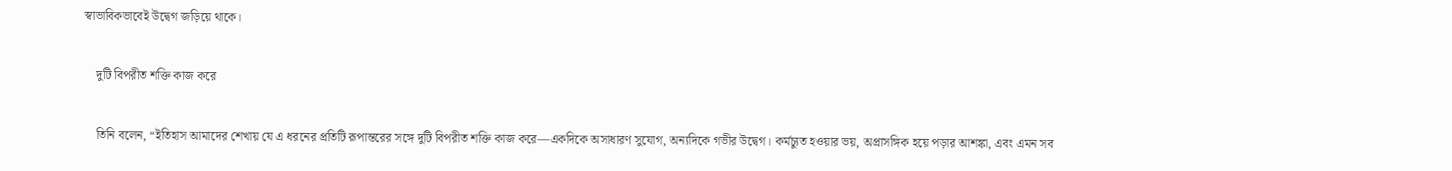স্বাভাবিকভাবেই উদ্বেগ জড়িয়ে থাকে।

    দুটি বিপরীত শক্তি কাজ করে

    তিনি বলেন, “ইতিহাস আমাদের শেখায় যে এ ধরনের প্রতিটি রূপান্তরের সঙ্গে দুটি বিপরীত শক্তি কাজ করে—একদিকে অসাধারণ সুযোগ, অন্যদিকে গভীর উদ্বেগ। কর্মচ্যুত হওয়ার ভয়, অপ্রাসঙ্গিক হয়ে পড়ার আশঙ্কা, এবং এমন সব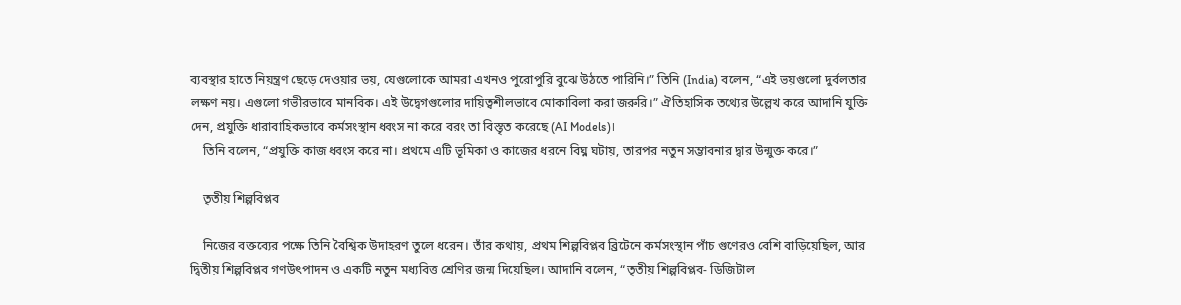ব্যবস্থার হাতে নিয়ন্ত্রণ ছেড়ে দেওয়ার ভয়, যেগুলোকে আমরা এখনও পুরোপুরি বুঝে উঠতে পারিনি।” তিনি (India) বলেন, “এই ভয়গুলো দুর্বলতার লক্ষণ নয়। এগুলো গভীরভাবে মানবিক। এই উদ্বেগগুলোর দায়িত্বশীলভাবে মোকাবিলা করা জরুরি।” ঐতিহাসিক তথ্যের উল্লেখ করে আদানি যুক্তি দেন, প্রযুক্তি ধারাবাহিকভাবে কর্মসংস্থান ধ্বংস না করে বরং তা বিস্তৃত করেছে (AI Models)।
    তিনি বলেন, “প্রযুক্তি কাজ ধ্বংস করে না। প্রথমে এটি ভূমিকা ও কাজের ধরনে বিঘ্ন ঘটায়, তারপর নতুন সম্ভাবনার দ্বার উন্মুক্ত করে।”

    তৃতীয় শিল্পবিপ্লব

    নিজের বক্তব্যের পক্ষে তিনি বৈশ্বিক উদাহরণ তুলে ধরেন। তাঁর কথায়, প্রথম শিল্পবিপ্লব ব্রিটেনে কর্মসংস্থান পাঁচ গুণেরও বেশি বাড়িয়েছিল, আর দ্বিতীয় শিল্পবিপ্লব গণউৎপাদন ও একটি নতুন মধ্যবিত্ত শ্রেণির জন্ম দিয়েছিল। আদানি বলেন, “তৃতীয় শিল্পবিপ্লব- ডিজিটাল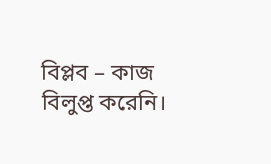বিপ্লব – কাজ বিলুপ্ত করেনি।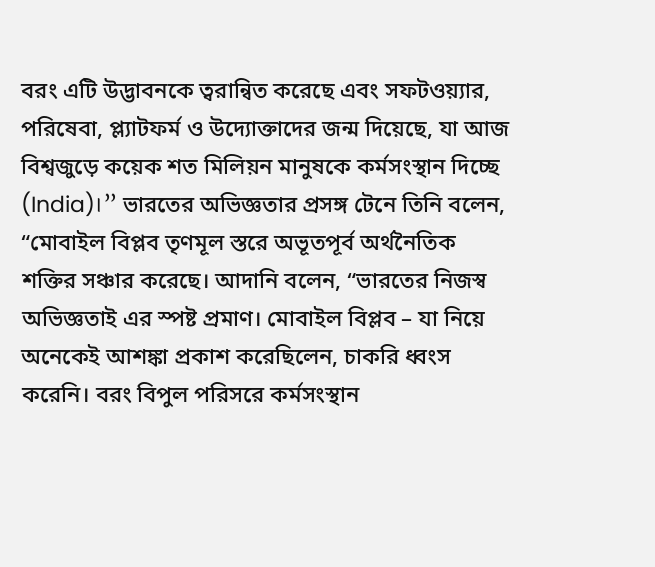বরং এটি উদ্ভাবনকে ত্বরান্বিত করেছে এবং সফটওয়্যার, পরিষেবা, প্ল্যাটফর্ম ও উদ্যোক্তাদের জন্ম দিয়েছে, যা আজ বিশ্বজুড়ে কয়েক শত মিলিয়ন মানুষকে কর্মসংস্থান দিচ্ছে (India)।” ভারতের অভিজ্ঞতার প্রসঙ্গ টেনে তিনি বলেন, “মোবাইল বিপ্লব তৃণমূল স্তরে অভূতপূর্ব অর্থনৈতিক শক্তির সঞ্চার করেছে। আদানি বলেন, “ভারতের নিজস্ব অভিজ্ঞতাই এর স্পষ্ট প্রমাণ। মোবাইল বিপ্লব – যা নিয়ে অনেকেই আশঙ্কা প্রকাশ করেছিলেন, চাকরি ধ্বংস করেনি। বরং বিপুল পরিসরে কর্মসংস্থান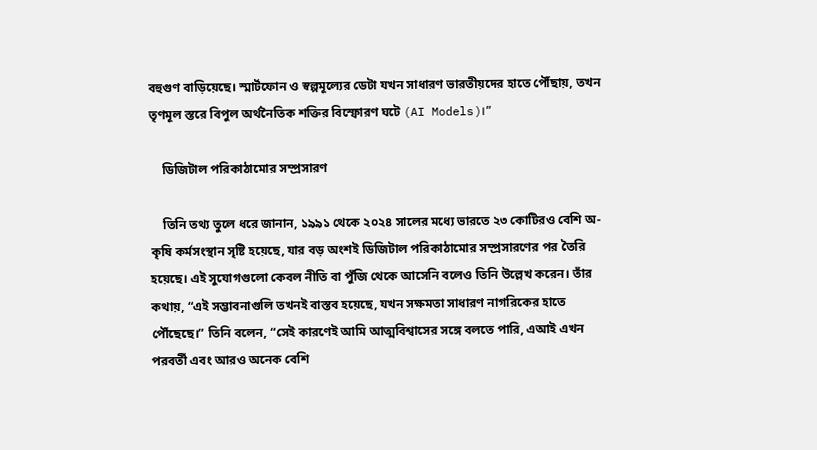বহুগুণ বাড়িয়েছে। স্মার্টফোন ও স্বল্পমূল্যের ডেটা যখন সাধারণ ভারতীয়দের হাতে পৌঁছায়, তখন তৃণমূল স্তরে বিপুল অর্থনৈতিক শক্তির বিস্ফোরণ ঘটে (AI Models)।”

    ডিজিটাল পরিকাঠামোর সম্প্রসারণ

    তিনি তথ্য তুলে ধরে জানান, ১৯৯১ থেকে ২০২৪ সালের মধ্যে ভারতে ২৩ কোটিরও বেশি অ-কৃষি কর্মসংস্থান সৃষ্টি হয়েছে, যার বড় অংশই ডিজিটাল পরিকাঠামোর সম্প্রসারণের পর তৈরি হয়েছে। এই সুযোগগুলো কেবল নীতি বা পুঁজি থেকে আসেনি বলেও তিনি উল্লেখ করেন। তাঁর কথায়, “এই সম্ভাবনাগুলি তখনই বাস্তব হয়েছে, যখন সক্ষমতা সাধারণ নাগরিকের হাতে পৌঁছেছে।” তিনি বলেন, “সেই কারণেই আমি আত্মবিশ্বাসের সঙ্গে বলতে পারি, এআই এখন পরবর্তী এবং আরও অনেক বেশি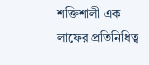শক্তিশালী এক লাফের প্রতিনিধিত্ব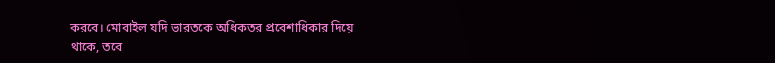করবে। মোবাইল যদি ভারতকে অধিকতর প্রবেশাধিকার দিয়ে থাকে, তবে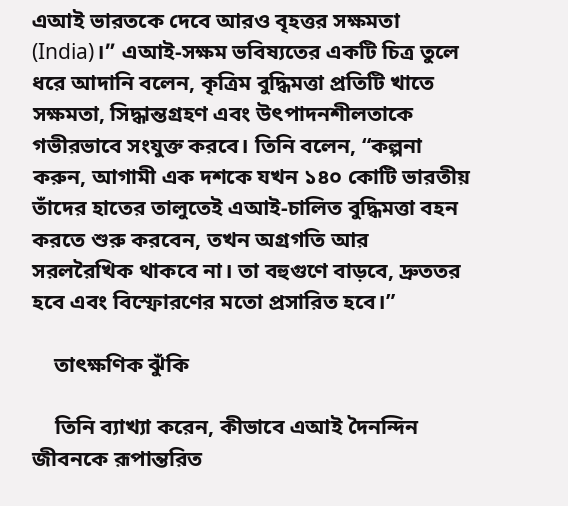এআই ভারতকে দেবে আরও বৃহত্তর সক্ষমতা (India)।” এআই-সক্ষম ভবিষ্যতের একটি চিত্র তুলে ধরে আদানি বলেন, কৃত্রিম বুদ্ধিমত্তা প্রতিটি খাতে সক্ষমতা, সিদ্ধান্তগ্রহণ এবং উৎপাদনশীলতাকে গভীরভাবে সংযুক্ত করবে। তিনি বলেন, “কল্পনা করুন, আগামী এক দশকে যখন ১৪০ কোটি ভারতীয় তাঁদের হাতের তালুতেই এআই-চালিত বুদ্ধিমত্তা বহন করতে শুরু করবেন, তখন অগ্রগতি আর সরলরৈখিক থাকবে না। তা বহুগুণে বাড়বে, দ্রুততর হবে এবং বিস্ফোরণের মতো প্রসারিত হবে।”

    তাৎক্ষণিক ঝুঁকি

    তিনি ব্যাখ্যা করেন, কীভাবে এআই দৈনন্দিন জীবনকে রূপান্তরিত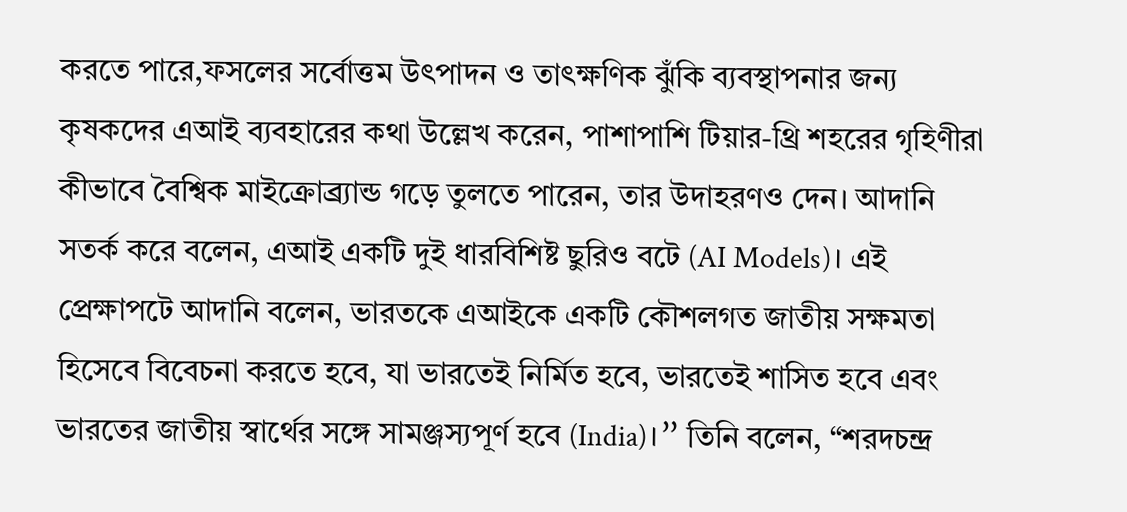করতে পারে,ফসলের সর্বোত্তম উৎপাদন ও তাৎক্ষণিক ঝুঁকি ব্যবস্থাপনার জন্য কৃষকদের এআই ব্যবহারের কথা উল্লেখ করেন, পাশাপাশি টিয়ার-থ্রি শহরের গৃহিণীরা কীভাবে বৈশ্বিক মাইক্রোব্র্যান্ড গড়ে তুলতে পারেন, তার উদাহরণও দেন। আদানি সতর্ক করে বলেন, এআই একটি দুই ধারবিশিষ্ট ছুরিও বটে (AI Models)। এই প্রেক্ষাপটে আদানি বলেন, ভারতকে এআইকে একটি কৌশলগত জাতীয় সক্ষমতা হিসেবে বিবেচনা করতে হবে, যা ভারতেই নির্মিত হবে, ভারতেই শাসিত হবে এবং ভারতের জাতীয় স্বার্থের সঙ্গে সামঞ্জস্যপূর্ণ হবে (India)।” তিনি বলেন, “শরদচন্দ্র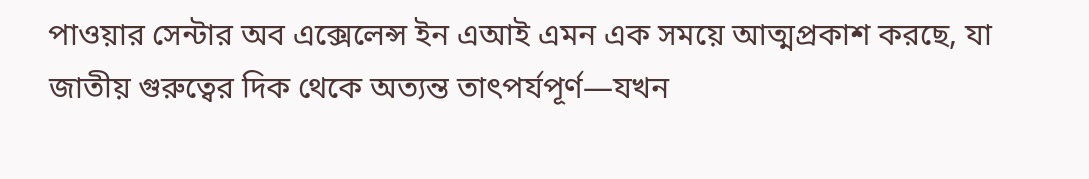পাওয়ার সেন্টার অব এক্সেলেন্স ইন এআই এমন এক সময়ে আত্মপ্রকাশ করছে, যা জাতীয় গুরুত্বের দিক থেকে অত্যন্ত তাৎপর্যপূর্ণ—যখন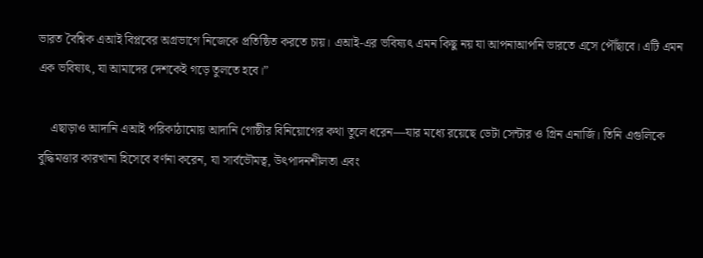ভারত বৈশ্বিক এআই বিপ্লবের অগ্রভাগে নিজেকে প্রতিষ্ঠিত করতে চায়। এআই-এর ভবিষ্যৎ এমন কিছু নয় যা আপনাআপনি ভারতে এসে পৌঁছাবে। এটি এমন এক ভবিষ্যৎ, যা আমাদের দেশকেই গড়ে তুলতে হবে।”

    এছাড়াও আদানি এআই পরিকাঠামোয় আদানি গোষ্ঠীর বিনিয়োগের কথা তুলে ধরেন—যার মধ্যে রয়েছে ডেটা সেন্টার ও গ্রিন এনার্জি। তিনি এগুলিকে বুদ্ধিমত্তার কারখানা হিসেবে বর্ণনা করেন, যা সার্বভৌমত্ব, উৎপাদনশীলতা এবং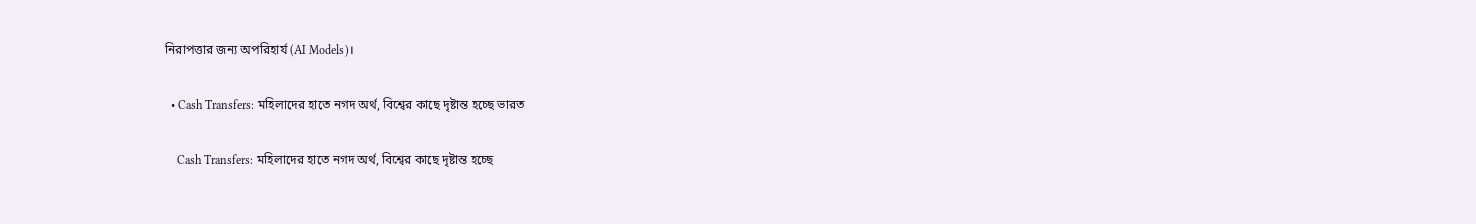নিরাপত্তার জন্য অপরিহার্য (AI Models)।

  • Cash Transfers: মহিলাদের হাতে নগদ অর্থ, বিশ্বের কাছে দৃষ্টান্ত হচ্ছে ভারত

    Cash Transfers: মহিলাদের হাতে নগদ অর্থ, বিশ্বের কাছে দৃষ্টান্ত হচ্ছে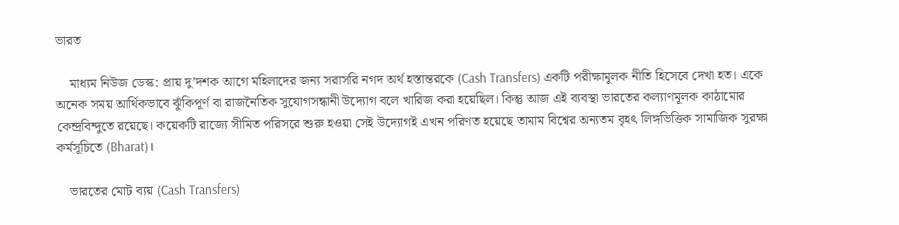ভারত

    মাধ্যম নিউজ ডেস্ক: প্রায় দু’দশক আগে মহিলাদের জন্য সরাসরি নগদ অর্থ হস্তান্তরকে (Cash Transfers) একটি পরীক্ষামূলক নীতি হিসেবে দেখা হত। একে অনেক সময় আর্থিকভাবে ঝুঁকিপূর্ণ বা রাজনৈতিক সুযোগসন্ধানী উদ্যোগ বলে খারিজ করা হয়েছিল। কিন্তু আজ এই ব্যবস্থা ভারতের কল্যাণমূলক কাঠামোর কেন্দ্রবিন্দুতে রয়েছে। কয়েকটি রাজ্যে সীমিত পরিসরে শুরু হওয়া সেই উদ্যোগই এখন পরিণত হয়েছে তামাম বিশ্বের অন্যতম বৃহৎ লিঙ্গভিত্তিক সামাজিক সুরক্ষা কর্মসূচিতে (Bharat)।

    ভারতের মোট ব্যয় (Cash Transfers)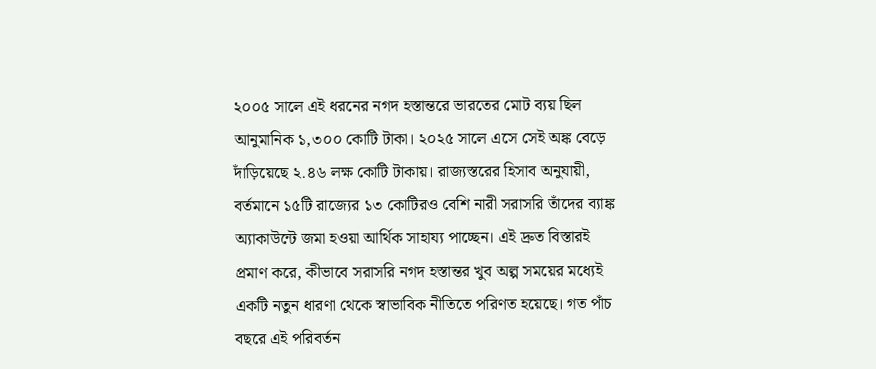২০০৫ সালে এই ধরনের নগদ হস্তান্তরে ভারতের মোট ব্যয় ছিল আনুমানিক ১,৩০০ কোটি টাকা। ২০২৫ সালে এসে সেই অঙ্ক বেড়ে দাঁড়িয়েছে ২.৪৬ লক্ষ কোটি টাকায়। রাজ্যস্তরের হিসাব অনুযায়ী, বর্তমানে ১৫টি রাজ্যের ১৩ কোটিরও বেশি নারী সরাসরি তাঁদের ব্যাঙ্ক অ্যাকাউন্টে জমা হওয়া আর্থিক সাহায্য পাচ্ছেন। এই দ্রুত বিস্তারই প্রমাণ করে, কীভাবে সরাসরি নগদ হস্তান্তর খুব অল্প সময়ের মধ্যেই একটি নতুন ধারণা থেকে স্বাভাবিক নীতিতে পরিণত হয়েছে। গত পাঁচ বছরে এই পরিবর্তন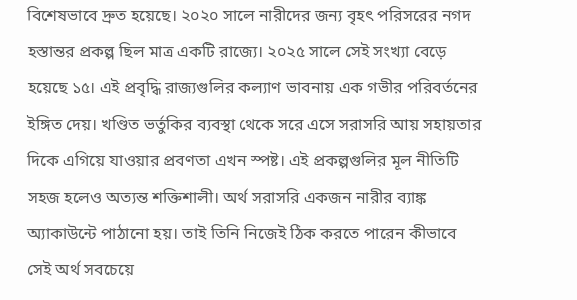বিশেষভাবে দ্রুত হয়েছে। ২০২০ সালে নারীদের জন্য বৃহৎ পরিসরের নগদ হস্তান্তর প্রকল্প ছিল মাত্র একটি রাজ্যে। ২০২৫ সালে সেই সংখ্যা বেড়ে হয়েছে ১৫। এই প্রবৃদ্ধি রাজ্যগুলির কল্যাণ ভাবনায় এক গভীর পরিবর্তনের ইঙ্গিত দেয়। খণ্ডিত ভর্তুকির ব্যবস্থা থেকে সরে এসে সরাসরি আয় সহায়তার দিকে এগিয়ে যাওয়ার প্রবণতা এখন স্পষ্ট। এই প্রকল্পগুলির মূল নীতিটি সহজ হলেও অত্যন্ত শক্তিশালী। অর্থ সরাসরি একজন নারীর ব্যাঙ্ক অ্যাকাউন্টে পাঠানো হয়। তাই তিনি নিজেই ঠিক করতে পারেন কীভাবে সেই অর্থ সবচেয়ে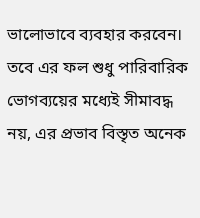ভালোভাবে ব্যবহার করবেন। তবে এর ফল শুধু পারিবারিক ভোগব্যয়ের মধ্যেই সীমাবদ্ধ নয়, এর প্রভাব বিস্তৃত অনেক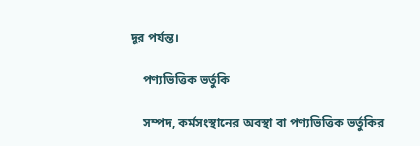দূর পর্যন্ত।

    পণ্যভিত্তিক ভর্তুকি

    সম্পদ, কর্মসংস্থানের অবস্থা বা পণ্যভিত্তিক ভর্তুকির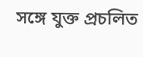সঙ্গে যুক্ত প্রচলিত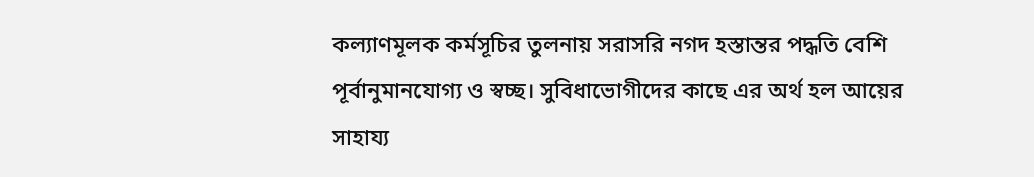কল্যাণমূলক কর্মসূচির তুলনায় সরাসরি নগদ হস্তান্তর পদ্ধতি বেশি পূর্বানুমানযোগ্য ও স্বচ্ছ। সুবিধাভোগীদের কাছে এর অর্থ হল আয়ের সাহায্য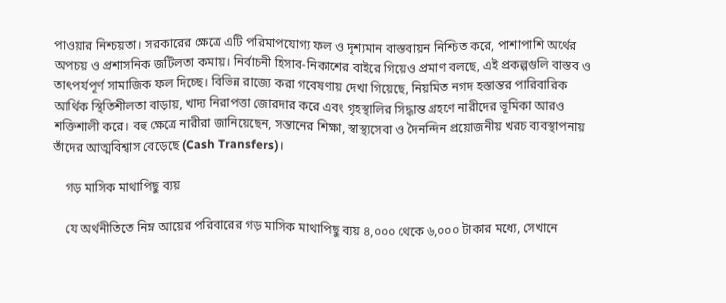পাওয়ার নিশ্চয়তা। সরকারের ক্ষেত্রে এটি পরিমাপযোগ্য ফল ও দৃশ্যমান বাস্তবায়ন নিশ্চিত করে, পাশাপাশি অর্থের অপচয় ও প্রশাসনিক জটিলতা কমায়। নির্বাচনী হিসাব-নিকাশের বাইরে গিয়েও প্রমাণ বলছে, এই প্রকল্পগুলি বাস্তব ও তাৎপর্যপূর্ণ সামাজিক ফল দিচ্ছে। বিভিন্ন রাজ্যে করা গবেষণায় দেখা গিয়েছে, নিয়মিত নগদ হস্তান্তর পারিবারিক আর্থিক স্থিতিশীলতা বাড়ায়, খাদ্য নিরাপত্তা জোরদার করে এবং গৃহস্থালির সিদ্ধান্ত গ্রহণে নারীদের ভূমিকা আরও শক্তিশালী করে। বহু ক্ষেত্রে নারীরা জানিয়েছেন, সন্তানের শিক্ষা, স্বাস্থ্যসেবা ও দৈনন্দিন প্রয়োজনীয় খরচ ব্যবস্থাপনায় তাঁদের আত্মবিশ্বাস বেড়েছে (Cash Transfers)।

    গড় মাসিক মাথাপিছু ব্যয়

    যে অর্থনীতিতে নিম্ন আয়ের পরিবারের গড় মাসিক মাথাপিছু ব্যয় ৪,০০০ থেকে ৬,০০০ টাকার মধ্যে, সেখানে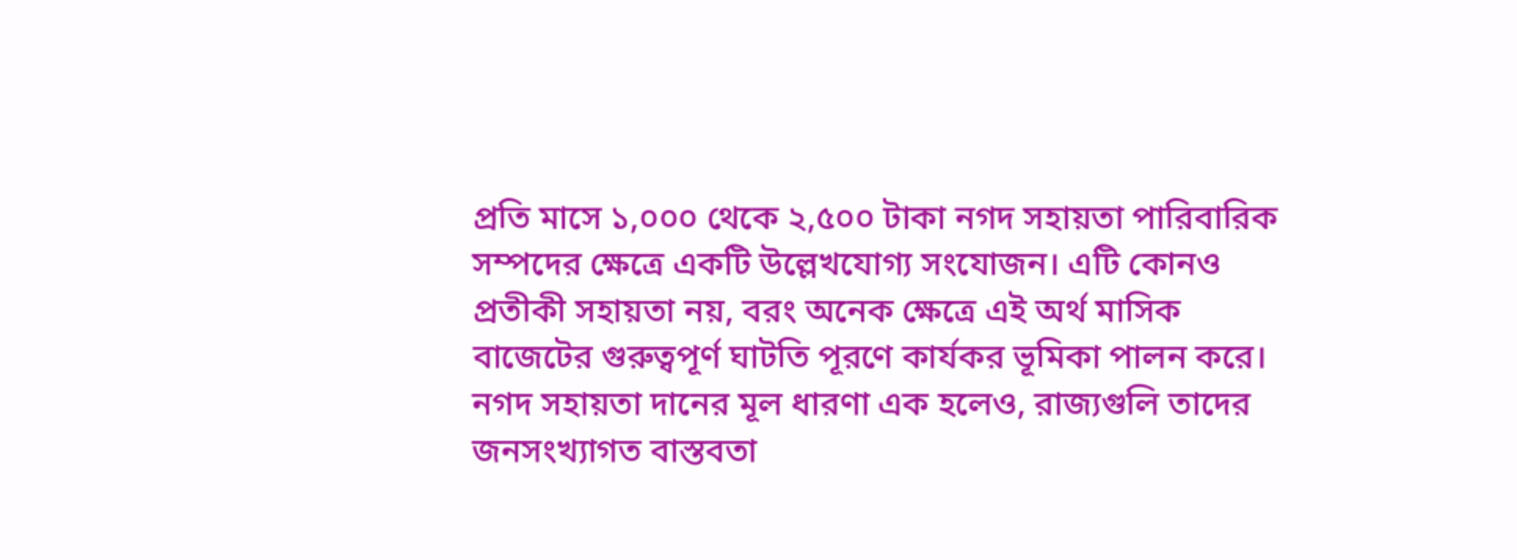প্রতি মাসে ১,০০০ থেকে ২,৫০০ টাকা নগদ সহায়তা পারিবারিক সম্পদের ক্ষেত্রে একটি উল্লেখযোগ্য সংযোজন। এটি কোনও প্রতীকী সহায়তা নয়, বরং অনেক ক্ষেত্রে এই অর্থ মাসিক বাজেটের গুরুত্বপূর্ণ ঘাটতি পূরণে কার্যকর ভূমিকা পালন করে। নগদ সহায়তা দানের মূল ধারণা এক হলেও, রাজ্যগুলি তাদের জনসংখ্যাগত বাস্তবতা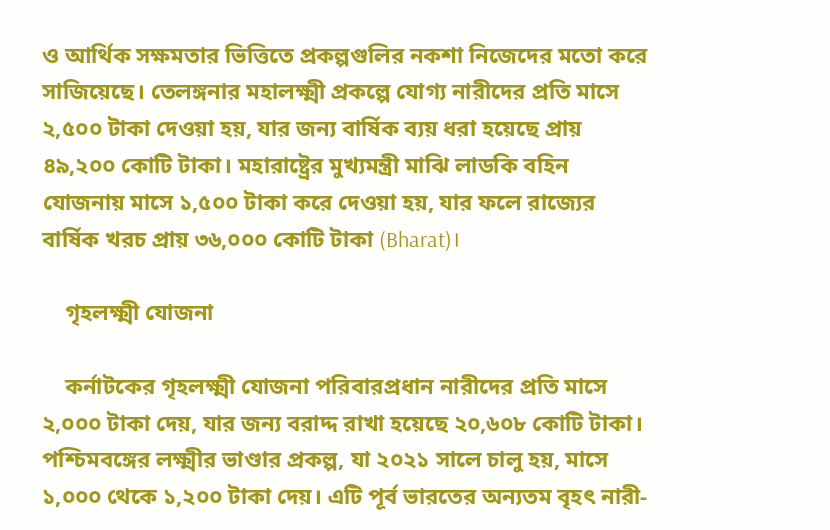ও আর্থিক সক্ষমতার ভিত্তিতে প্রকল্পগুলির নকশা নিজেদের মতো করে সাজিয়েছে। তেলঙ্গনার মহালক্ষ্মী প্রকল্পে যোগ্য নারীদের প্রতি মাসে ২,৫০০ টাকা দেওয়া হয়, যার জন্য বার্ষিক ব্যয় ধরা হয়েছে প্রায় ৪৯,২০০ কোটি টাকা। মহারাষ্ট্রের মুখ্যমন্ত্রী মাঝি লাডকি বহিন যোজনায় মাসে ১,৫০০ টাকা করে দেওয়া হয়, যার ফলে রাজ্যের বার্ষিক খরচ প্রায় ৩৬,০০০ কোটি টাকা (Bharat)।

    গৃহলক্ষ্মী যোজনা

    কর্নাটকের গৃহলক্ষ্মী যোজনা পরিবারপ্রধান নারীদের প্রতি মাসে ২,০০০ টাকা দেয়, যার জন্য বরাদ্দ রাখা হয়েছে ২০,৬০৮ কোটি টাকা। পশ্চিমবঙ্গের লক্ষ্মীর ভাণ্ডার প্রকল্প, যা ২০২১ সালে চালু হয়, মাসে ১,০০০ থেকে ১,২০০ টাকা দেয়। এটি পূর্ব ভারতের অন্যতম বৃহৎ নারী-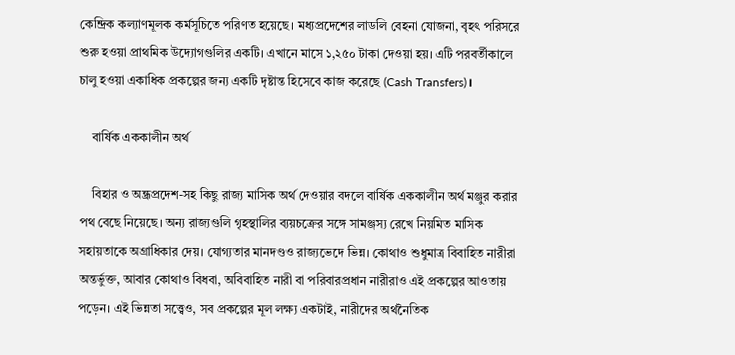কেন্দ্রিক কল্যাণমূলক কর্মসূচিতে পরিণত হয়েছে। মধ্যপ্রদেশের লাডলি বেহনা যোজনা, বৃহৎ পরিসরে শুরু হওয়া প্রাথমিক উদ্যোগগুলির একটি। এখানে মাসে ১,২৫০ টাকা দেওয়া হয়। এটি পরবর্তীকালে চালু হওয়া একাধিক প্রকল্পের জন্য একটি দৃষ্টান্ত হিসেবে কাজ করেছে (Cash Transfers)।

    বার্ষিক এককালীন অর্থ

    বিহার ও অন্ধ্রপ্রদেশ-সহ কিছু রাজ্য মাসিক অর্থ দেওয়ার বদলে বার্ষিক এককালীন অর্থ মঞ্জুর করার পথ বেছে নিয়েছে। অন্য রাজ্যগুলি গৃহস্থালির ব্যয়চক্রের সঙ্গে সামঞ্জস্য রেখে নিয়মিত মাসিক সহায়তাকে অগ্রাধিকার দেয়। যোগ্যতার মানদণ্ডও রাজ্যভেদে ভিন্ন। কোথাও শুধুমাত্র বিবাহিত নারীরা অন্তর্ভুক্ত, আবার কোথাও বিধবা, অবিবাহিত নারী বা পরিবারপ্রধান নারীরাও এই প্রকল্পের আওতায় পড়েন। এই ভিন্নতা সত্ত্বেও, সব প্রকল্পের মূল লক্ষ্য একটাই, নারীদের অর্থনৈতিক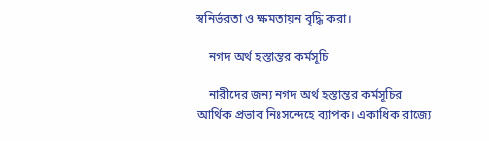স্বনির্ভরতা ও ক্ষমতায়ন বৃদ্ধি করা।

    নগদ অর্থ হস্তান্তর কর্মসূচি

    নারীদের জন্য নগদ অর্থ হস্তান্তর কর্মসূচির আর্থিক প্রভাব নিঃসন্দেহে ব্যাপক। একাধিক রাজ্যে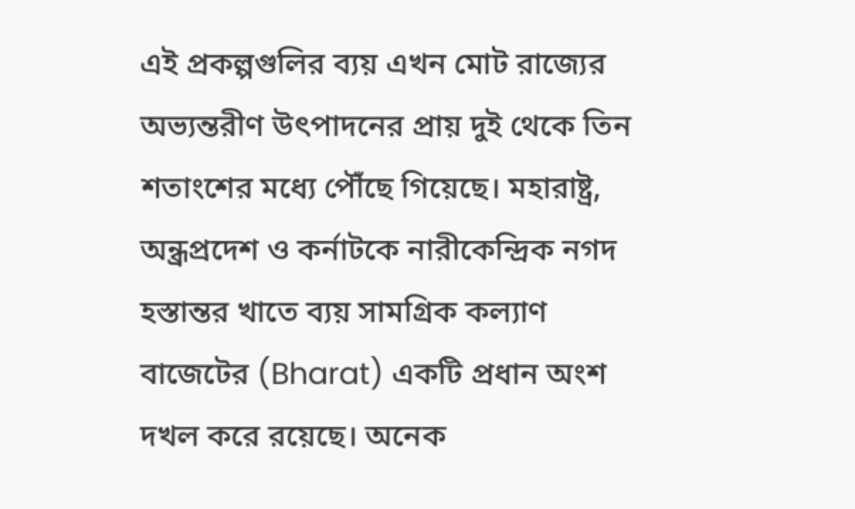এই প্রকল্পগুলির ব্যয় এখন মোট রাজ্যের অভ্যন্তরীণ উৎপাদনের প্রায় দুই থেকে তিন শতাংশের মধ্যে পৌঁছে গিয়েছে। মহারাষ্ট্র, অন্ধ্রপ্রদেশ ও কর্নাটকে নারীকেন্দ্রিক নগদ হস্তান্তর খাতে ব্যয় সামগ্রিক কল্যাণ বাজেটের (Bharat) একটি প্রধান অংশ দখল করে রয়েছে। অনেক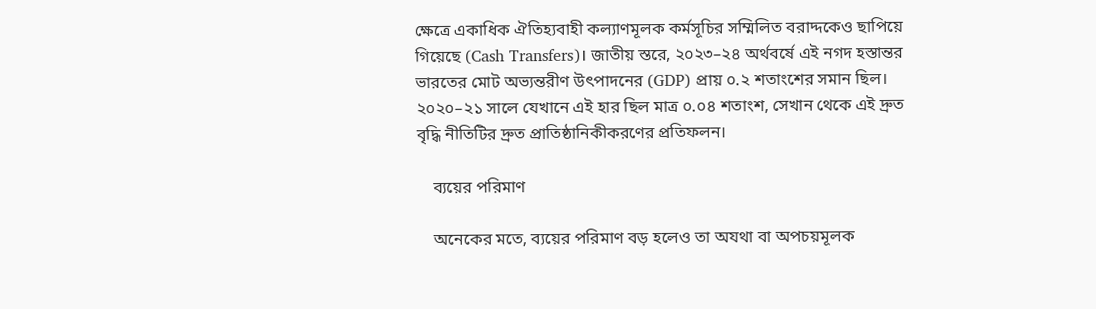ক্ষেত্রে একাধিক ঐতিহ্যবাহী কল্যাণমূলক কর্মসূচির সম্মিলিত বরাদ্দকেও ছাপিয়ে গিয়েছে (Cash Transfers)। জাতীয় স্তরে, ২০২৩–২৪ অর্থবর্ষে এই নগদ হস্তান্তর ভারতের মোট অভ্যন্তরীণ উৎপাদনের (GDP) প্রায় ০.২ শতাংশের সমান ছিল। ২০২০–২১ সালে যেখানে এই হার ছিল মাত্র ০.০৪ শতাংশ, সেখান থেকে এই দ্রুত বৃদ্ধি নীতিটির দ্রুত প্রাতিষ্ঠানিকীকরণের প্রতিফলন।

    ব্যয়ের পরিমাণ

    অনেকের মতে, ব্যয়ের পরিমাণ বড় হলেও তা অযথা বা অপচয়মূলক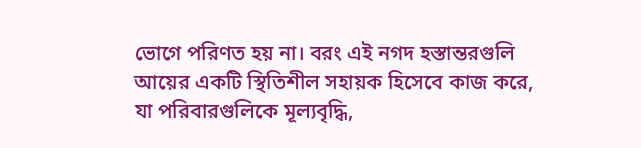ভোগে পরিণত হয় না। বরং এই নগদ হস্তান্তরগুলি আয়ের একটি স্থিতিশীল সহায়ক হিসেবে কাজ করে, যা পরিবারগুলিকে মূল্যবৃদ্ধি,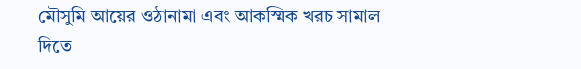মৌসুমি আয়ের ওঠানামা এবং আকস্মিক খরচ সামাল দিতে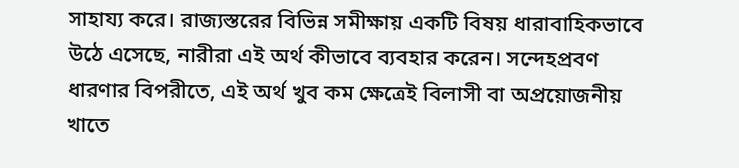সাহায্য করে। রাজ্যস্তরের বিভিন্ন সমীক্ষায় একটি বিষয় ধারাবাহিকভাবে উঠে এসেছে, নারীরা এই অর্থ কীভাবে ব্যবহার করেন। সন্দেহপ্রবণ ধারণার বিপরীতে, এই অর্থ খুব কম ক্ষেত্রেই বিলাসী বা অপ্রয়োজনীয় খাতে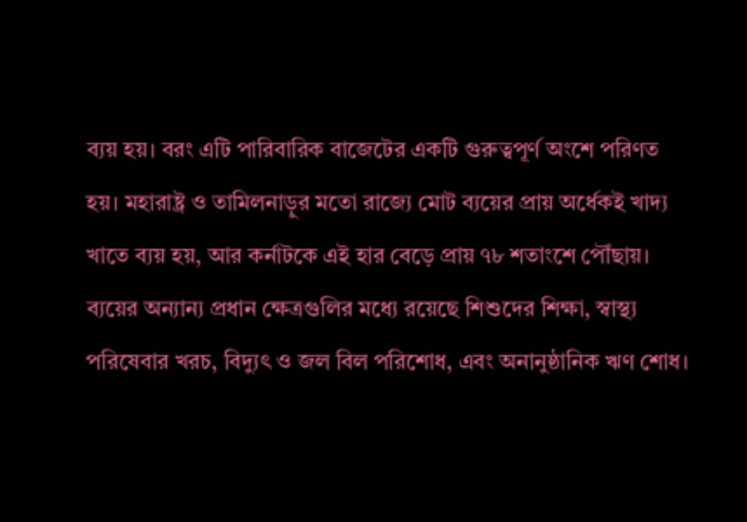ব্যয় হয়। বরং এটি পারিবারিক বাজেটের একটি গুরুত্বপূর্ণ অংশে পরিণত হয়। মহারাষ্ট্র ও তামিলনাড়ুর মতো রাজ্যে মোট ব্যয়ের প্রায় অর্ধেকই খাদ্য খাতে ব্যয় হয়, আর কর্নাটকে এই হার বেড়ে প্রায় ৭৮ শতাংশে পৌঁছায়। ব্যয়ের অন্যান্য প্রধান ক্ষেত্রগুলির মধ্যে রয়েছে শিশুদের শিক্ষা, স্বাস্থ্য পরিষেবার খরচ, বিদ্যুৎ ও জল বিল পরিশোধ, এবং অনানুষ্ঠানিক ঋণ শোধ।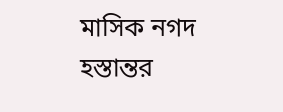মাসিক নগদ হস্তান্তর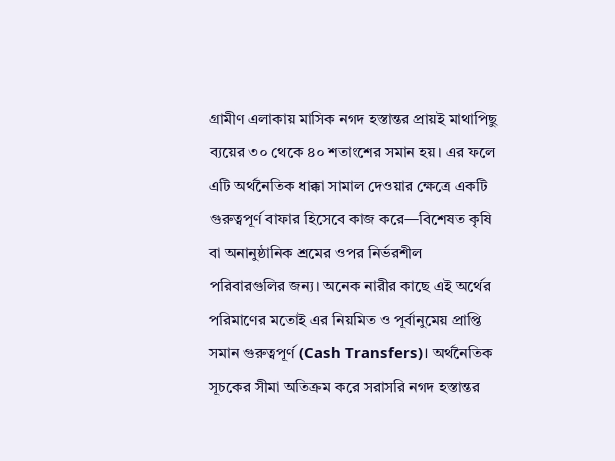গ্রামীণ এলাকায় মাসিক নগদ হস্তান্তর প্রায়ই মাথাপিছু ব্যয়ের ৩০ থেকে ৪০ শতাংশের সমান হয়। এর ফলে এটি অর্থনৈতিক ধাক্কা সামাল দেওয়ার ক্ষেত্রে একটি গুরুত্বপূর্ণ বাফার হিসেবে কাজ করে—বিশেষত কৃষি বা অনানুষ্ঠানিক শ্রমের ওপর নির্ভরশীল পরিবারগুলির জন্য। অনেক নারীর কাছে এই অর্থের পরিমাণের মতোই এর নিয়মিত ও পূর্বানুমেয় প্রাপ্তি সমান গুরুত্বপূর্ণ (Cash Transfers)। অর্থনৈতিক সূচকের সীমা অতিক্রম করে সরাসরি নগদ হস্তান্তর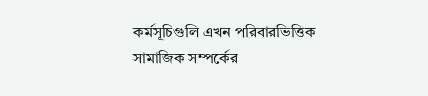কর্মসূচিগুলি এখন পরিবারভিত্তিক সামাজিক সম্পর্কের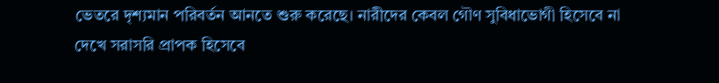ভেতরে দৃশ্যমান পরিবর্তন আনতে শুরু করেছে। নারীদের কেবল গৌণ সুবিধাভোগী হিসেবে না দেখে সরাসরি প্রাপক হিসেবে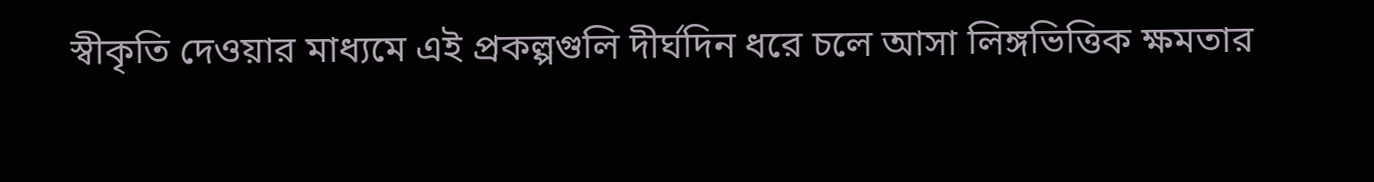স্বীকৃতি দেওয়ার মাধ্যমে এই প্রকল্পগুলি দীর্ঘদিন ধরে চলে আসা লিঙ্গভিত্তিক ক্ষমতার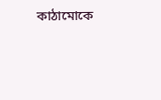কাঠামোকে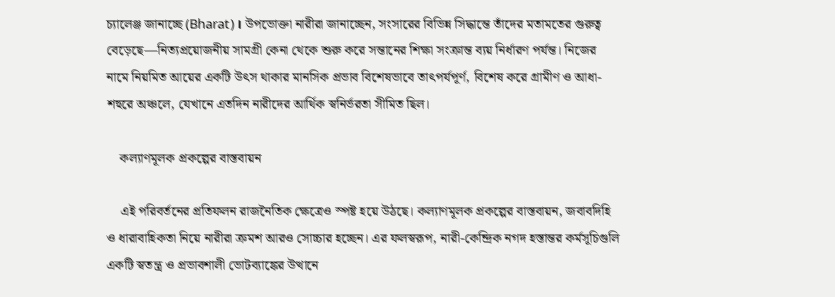চ্যালেঞ্জ জানাচ্ছে (Bharat)। উপভোক্তা নারীরা জানাচ্ছেন, সংসারের বিভিন্ন সিদ্ধান্তে তাঁদের মতামতের গুরুত্ব বেড়েছে—নিত্যপ্রয়োজনীয় সামগ্রী কেনা থেকে শুরু করে সন্তানের শিক্ষা সংক্রান্ত ব্যয় নির্ধারণ পর্যন্ত। নিজের নামে নিয়মিত আয়ের একটি উৎস থাকার মানসিক প্রভাব বিশেষভাবে তাৎপর্যপূর্ণ, বিশেষ করে গ্রামীণ ও আধা-শহুরে অঞ্চলে, যেখানে এতদিন নারীদের আর্থিক স্বনির্ভরতা সীমিত ছিল।

    কল্যাণমূলক প্রকল্পের বাস্তবায়ন

    এই পরিবর্তনের প্রতিফলন রাজনৈতিক ক্ষেত্রেও স্পষ্ট হয়ে উঠছে। কল্যাণমূলক প্রকল্পের বাস্তবায়ন, জবাবদিহি ও ধারাবাহিকতা নিয়ে নারীরা ক্রমশ আরও সোচ্চার হচ্ছেন। এর ফলস্বরূপ, নারী-কেন্দ্রিক নগদ হস্তান্তর কর্মসূচিগুলি একটি স্বতন্ত্র ও প্রভাবশালী ভোটব্যাঙ্কের উত্থানে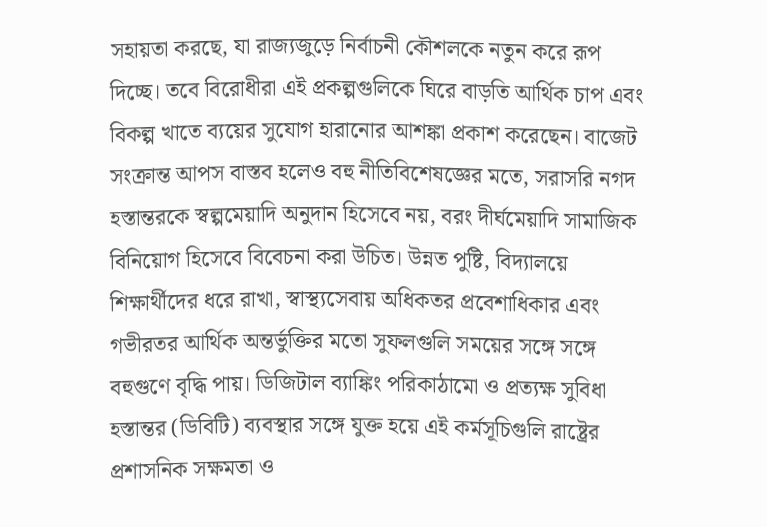সহায়তা করছে, যা রাজ্যজুড়ে নির্বাচনী কৌশলকে নতুন করে রূপ দিচ্ছে। তবে বিরোধীরা এই প্রকল্পগুলিকে ঘিরে বাড়তি আর্থিক চাপ এবং বিকল্প খাতে ব্যয়ের সুযোগ হারানোর আশঙ্কা প্রকাশ করেছেন। বাজেট সংক্রান্ত আপস বাস্তব হলেও বহু নীতিবিশেষজ্ঞের মতে, সরাসরি নগদ হস্তান্তরকে স্বল্পমেয়াদি অনুদান হিসেবে নয়, বরং দীর্ঘমেয়াদি সামাজিক বিনিয়োগ হিসেবে বিবেচনা করা উচিত। উন্নত পুষ্টি, বিদ্যালয়ে শিক্ষার্থীদের ধরে রাখা, স্বাস্থ্যসেবায় অধিকতর প্রবেশাধিকার এবং গভীরতর আর্থিক অন্তর্ভুক্তির মতো সুফলগুলি সময়ের সঙ্গে সঙ্গে বহুগুণে বৃদ্ধি পায়। ডিজিটাল ব্যাঙ্কিং পরিকাঠামো ও প্রত্যক্ষ সুবিধা হস্তান্তর (ডিবিটি) ব্যবস্থার সঙ্গে যুক্ত হয়ে এই কর্মসূচিগুলি রাষ্ট্রের প্রশাসনিক সক্ষমতা ও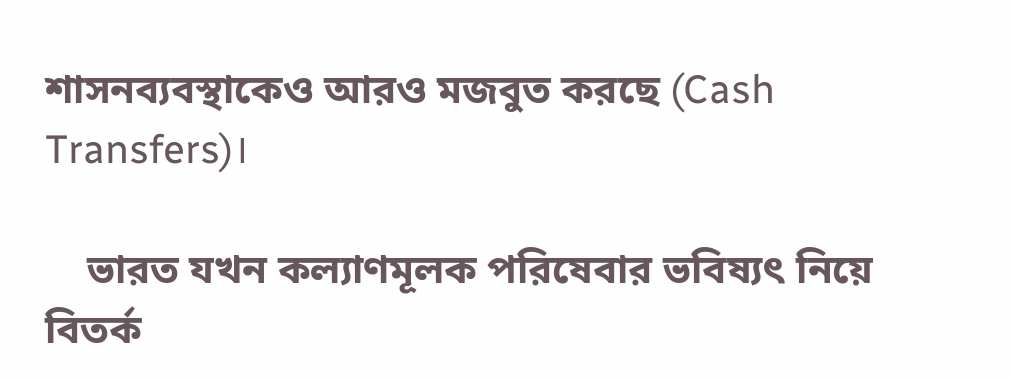শাসনব্যবস্থাকেও আরও মজবুত করছে (Cash Transfers)।

    ভারত যখন কল্যাণমূলক পরিষেবার ভবিষ্যৎ নিয়ে বিতর্ক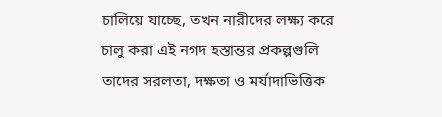চালিয়ে যাচ্ছে, তখন নারীদের লক্ষ্য করে চালু করা এই নগদ হস্তান্তর প্রকল্পগুলি তাদের সরলতা, দক্ষতা ও মর্যাদাভিত্তিক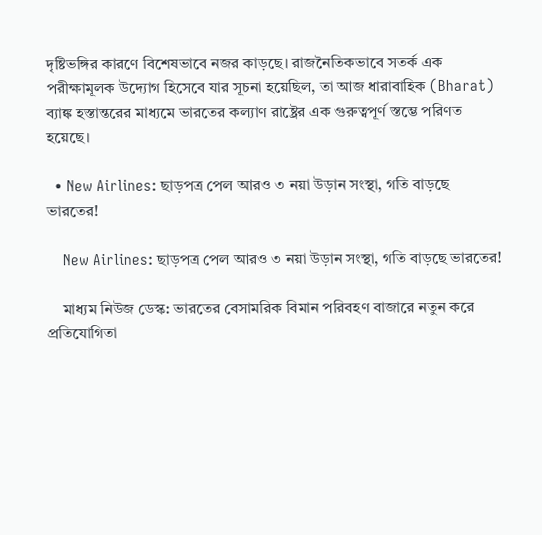দৃষ্টিভঙ্গির কারণে বিশেষভাবে নজর কাড়ছে। রাজনৈতিকভাবে সতর্ক এক পরীক্ষামূলক উদ্যোগ হিসেবে যার সূচনা হয়েছিল, তা আজ ধারাবাহিক (Bharat) ব্যাঙ্ক হস্তান্তরের মাধ্যমে ভারতের কল্যাণ রাষ্ট্রের এক গুরুত্বপূর্ণ স্তম্ভে পরিণত হয়েছে।

  • New Airlines: ছাড়পত্র পেল আরও ৩ নয়া উড়ান সংস্থা, গতি বাড়ছে ভারতের!

    New Airlines: ছাড়পত্র পেল আরও ৩ নয়া উড়ান সংস্থা, গতি বাড়ছে ভারতের!

    মাধ্যম নিউজ ডেস্ক: ভারতের বেসামরিক বিমান পরিবহণ বাজারে নতুন করে প্রতিযোগিতা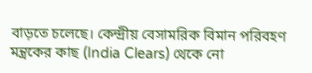বাড়তে চলেছে। কেন্দ্রীয় বেসামরিক বিমান পরিবহণ মন্ত্রকের কাছ (India Clears) থেকে নো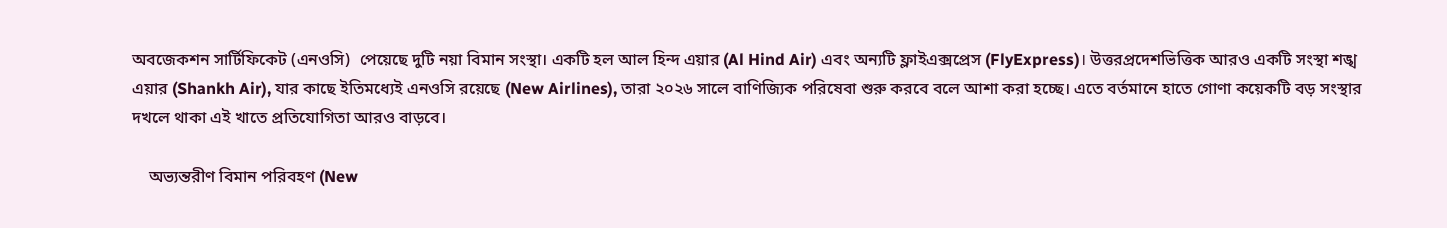অবজেকশন সার্টিফিকেট (এনওসি)  পেয়েছে দুটি নয়া বিমান সংস্থা। একটি হল আল হিন্দ এয়ার (Al Hind Air) এবং অন্যটি ফ্লাইএক্সপ্রেস (FlyExpress)। উত্তরপ্রদেশভিত্তিক আরও একটি সংস্থা শঙ্খ এয়ার (Shankh Air), যার কাছে ইতিমধ্যেই এনওসি রয়েছে (New Airlines), তারা ২০২৬ সালে বাণিজ্যিক পরিষেবা শুরু করবে বলে আশা করা হচ্ছে। এতে বর্তমানে হাতে গোণা কয়েকটি বড় সংস্থার দখলে থাকা এই খাতে প্রতিযোগিতা আরও বাড়বে।

    অভ্যন্তরীণ বিমান পরিবহণ (New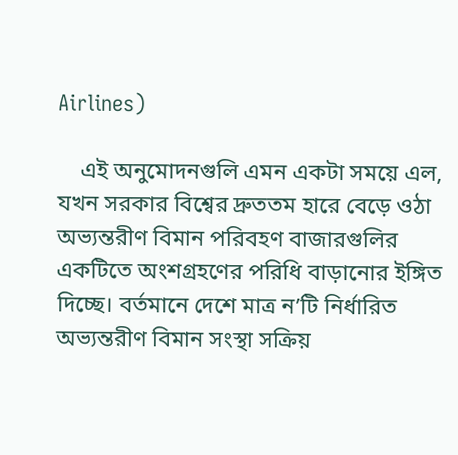Airlines)

    এই অনুমোদনগুলি এমন একটা সময়ে এল, যখন সরকার বিশ্বের দ্রুততম হারে বেড়ে ওঠা অভ্যন্তরীণ বিমান পরিবহণ বাজারগুলির একটিতে অংশগ্রহণের পরিধি বাড়ানোর ইঙ্গিত দিচ্ছে। বর্তমানে দেশে মাত্র ন’টি নির্ধারিত অভ্যন্তরীণ বিমান সংস্থা সক্রিয়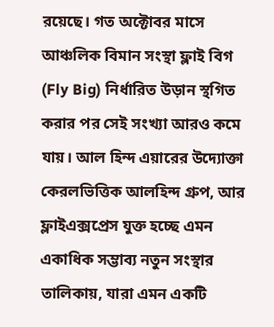রয়েছে। গত অক্টোবর মাসে আঞ্চলিক বিমান সংস্থা ফ্লাই বিগ (Fly Big) নির্ধারিত উড়ান স্থগিত করার পর সেই সংখ্যা আরও কমে যায়। আল হিন্দ এয়ারের উদ্যোক্তা কেরলভিত্তিক আলহিন্দ গ্রুপ, আর ফ্লাইএক্সপ্রেস যুক্ত হচ্ছে এমন একাধিক সম্ভাব্য নতুন সংস্থার তালিকায়, যারা এমন একটি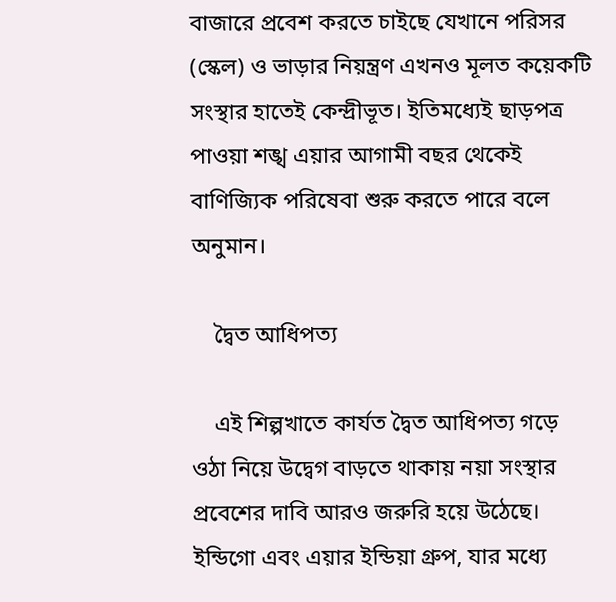বাজারে প্রবেশ করতে চাইছে যেখানে পরিসর (স্কেল) ও ভাড়ার নিয়ন্ত্রণ এখনও মূলত কয়েকটি সংস্থার হাতেই কেন্দ্রীভূত। ইতিমধ্যেই ছাড়পত্র পাওয়া শঙ্খ এয়ার আগামী বছর থেকেই বাণিজ্যিক পরিষেবা শুরু করতে পারে বলে অনুমান।

    দ্বৈত আধিপত্য

    এই শিল্পখাতে কার্যত দ্বৈত আধিপত্য গড়ে ওঠা নিয়ে উদ্বেগ বাড়তে থাকায় নয়া সংস্থার প্রবেশের দাবি আরও জরুরি হয়ে উঠেছে। ইন্ডিগো এবং এয়ার ইন্ডিয়া গ্রুপ, যার মধ্যে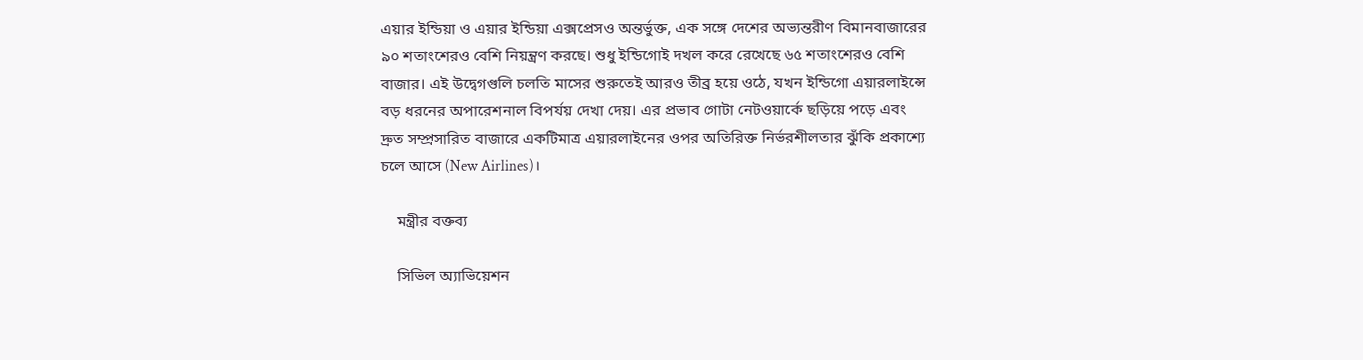এয়ার ইন্ডিয়া ও এয়ার ইন্ডিয়া এক্সপ্রেসও অন্তর্ভুক্ত, এক সঙ্গে দেশের অভ্যন্তরীণ বিমানবাজারের ৯০ শতাংশেরও বেশি নিয়ন্ত্রণ করছে। শুধু ইন্ডিগোই দখল করে রেখেছে ৬৫ শতাংশেরও বেশি বাজার। এই উদ্বেগগুলি চলতি মাসের শুরুতেই আরও তীব্র হয়ে ওঠে, যখন ইন্ডিগো এয়ারলাইন্সে বড় ধরনের অপারেশনাল বিপর্যয় দেখা দেয়। এর প্রভাব গোটা নেটওয়ার্কে ছড়িয়ে পড়ে এবং দ্রুত সম্প্রসারিত বাজারে একটিমাত্র এয়ারলাইনের ওপর অতিরিক্ত নির্ভরশীলতার ঝুঁকি প্রকাশ্যে চলে আসে (New Airlines)।

    মন্ত্রীর বক্তব্য

    সিভিল অ্যাভিয়েশন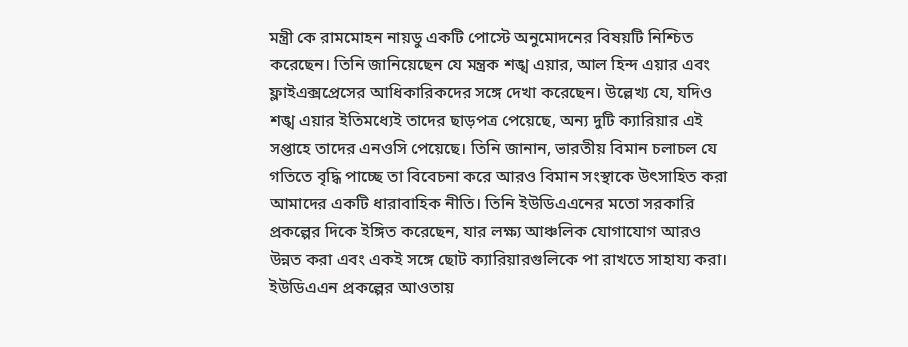মন্ত্রী কে রামমোহন নায়ডু একটি পোস্টে অনুমোদনের বিষয়টি নিশ্চিত করেছেন। তিনি জানিয়েছেন যে মন্ত্রক শঙ্খ এয়ার, আল হিন্দ এয়ার এবং ফ্লাইএক্সপ্রেসের আধিকারিকদের সঙ্গে দেখা করেছেন। উল্লেখ্য যে, যদিও শঙ্খ এয়ার ইতিমধ্যেই তাদের ছাড়পত্র পেয়েছে, অন্য দুটি ক্যারিয়ার এই সপ্তাহে তাদের এনওসি পেয়েছে। তিনি জানান, ভারতীয় বিমান চলাচল যে গতিতে বৃদ্ধি পাচ্ছে তা বিবেচনা করে আরও বিমান সংস্থাকে উৎসাহিত করা আমাদের একটি ধারাবাহিক নীতি। তিনি ইউডিএএনের মতো সরকারি প্রকল্পের দিকে ইঙ্গিত করেছেন, যার লক্ষ্য আঞ্চলিক যোগাযোগ আরও উন্নত করা এবং একই সঙ্গে ছোট ক্যারিয়ারগুলিকে পা রাখতে সাহায্য করা। ইউডিএএন প্রকল্পের আওতায়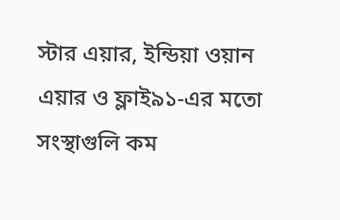স্টার এয়ার, ইন্ডিয়া ওয়ান এয়ার ও ফ্লাই৯১-এর মতো সংস্থাগুলি কম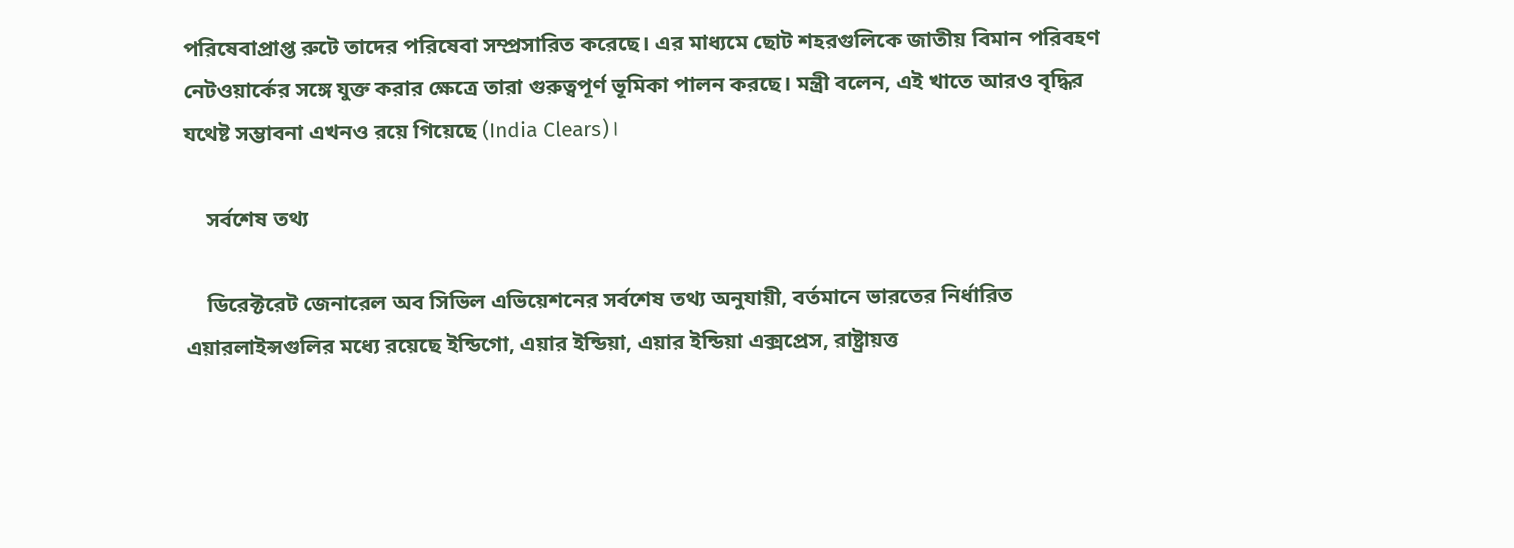পরিষেবাপ্রাপ্ত রুটে তাদের পরিষেবা সম্প্রসারিত করেছে। এর মাধ্যমে ছোট শহরগুলিকে জাতীয় বিমান পরিবহণ নেটওয়ার্কের সঙ্গে যুক্ত করার ক্ষেত্রে তারা গুরুত্বপূর্ণ ভূমিকা পালন করছে। মন্ত্রী বলেন, এই খাতে আরও বৃদ্ধির যথেষ্ট সম্ভাবনা এখনও রয়ে গিয়েছে (India Clears)।

    সর্বশেষ তথ্য

    ডিরেক্টরেট জেনারেল অব সিভিল এভিয়েশনের সর্বশেষ তথ্য অনুযায়ী, বর্তমানে ভারতের নির্ধারিত এয়ারলাইন্সগুলির মধ্যে রয়েছে ইন্ডিগো, এয়ার ইন্ডিয়া, এয়ার ইন্ডিয়া এক্সপ্রেস, রাষ্ট্রায়ত্ত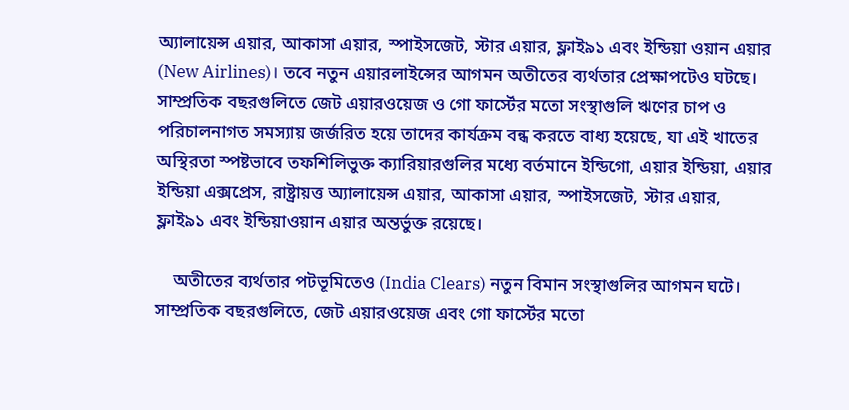অ্যালায়েন্স এয়ার, আকাসা এয়ার, স্পাইসজেট, স্টার এয়ার, ফ্লাই৯১ এবং ইন্ডিয়া ওয়ান এয়ার (New Airlines)। তবে নতুন এয়ারলাইন্সের আগমন অতীতের ব্যর্থতার প্রেক্ষাপটেও ঘটছে। সাম্প্রতিক বছরগুলিতে জেট এয়ারওয়েজ ও গো ফার্স্টের মতো সংস্থাগুলি ঋণের চাপ ও পরিচালনাগত সমস্যায় জর্জরিত হয়ে তাদের কার্যক্রম বন্ধ করতে বাধ্য হয়েছে, যা এই খাতের অস্থিরতা স্পষ্টভাবে তফশিলিভুক্ত ক্যারিয়ারগুলির মধ্যে বর্তমানে ইন্ডিগো, এয়ার ইন্ডিয়া, এয়ার ইন্ডিয়া এক্সপ্রেস, রাষ্ট্রায়ত্ত অ্যালায়েন্স এয়ার, আকাসা এয়ার, স্পাইসজেট, স্টার এয়ার, ফ্লাই৯১ এবং ইন্ডিয়াওয়ান এয়ার অন্তর্ভুক্ত রয়েছে।

    অতীতের ব্যর্থতার পটভূমিতেও (India Clears) নতুন বিমান সংস্থাগুলির আগমন ঘটে। সাম্প্রতিক বছরগুলিতে, জেট এয়ারওয়েজ এবং গো ফার্স্টের মতো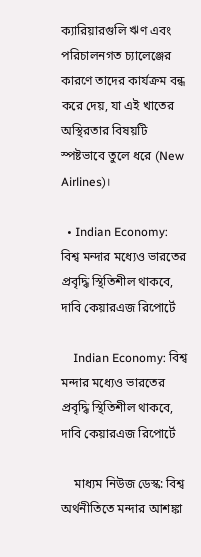ক্যারিয়ারগুলি ঋণ এবং পরিচালনগত চ্যালেঞ্জের কারণে তাদের কার্যক্রম বন্ধ করে দেয়, যা এই খাতের অস্থিরতার বিষয়টি স্পষ্টভাবে তুলে ধরে (New Airlines)।

  • Indian Economy: বিশ্ব মন্দার মধ্যেও ভারতের প্রবৃদ্ধি স্থিতিশীল থাকবে, দাবি কেয়ারএজ রিপোর্টে

    Indian Economy: বিশ্ব মন্দার মধ্যেও ভারতের প্রবৃদ্ধি স্থিতিশীল থাকবে, দাবি কেয়ারএজ রিপোর্টে

    মাধ্যম নিউজ ডেস্ক: বিশ্ব অর্থনীতিতে মন্দার আশঙ্কা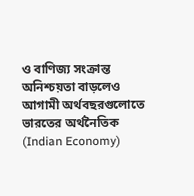ও বাণিজ্য সংক্রান্ত অনিশ্চয়তা বাড়লেও আগামী অর্থবছরগুলোতে ভারতের অর্থনৈতিক (Indian Economy)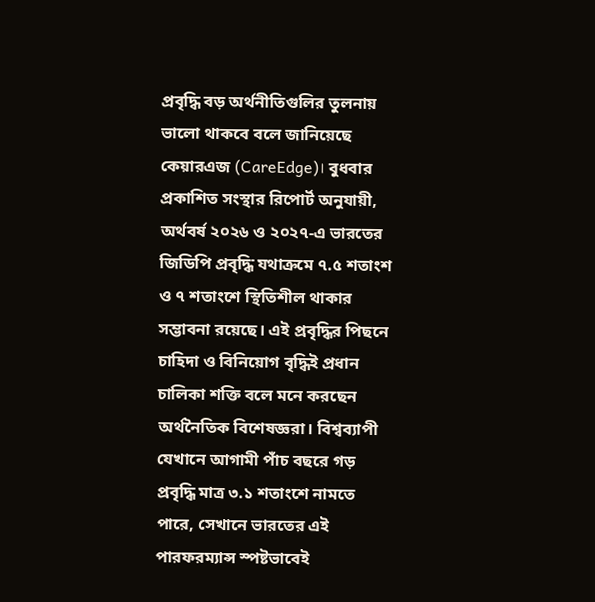প্রবৃদ্ধি বড় অর্থনীতিগুলির তুলনায় ভালো থাকবে বলে জানিয়েছে কেয়ারএজ (CareEdge)। বুধবার প্রকাশিত সংস্থার রিপোর্ট অনুযায়ী, অর্থবর্ষ ২০২৬ ও ২০২৭-এ ভারতের জিডিপি প্রবৃদ্ধি যথাক্রমে ৭.৫ শতাংশ ও ৭ শতাংশে স্থিতিশীল থাকার সম্ভাবনা রয়েছে। এই প্রবৃদ্ধির পিছনে চাহিদা ও বিনিয়োগ বৃদ্ধিই প্রধান চালিকা শক্তি বলে মনে করছেন অর্থনৈতিক বিশেষজ্ঞরা। বিশ্বব্যাপী যেখানে আগামী পাঁচ বছরে গড় প্রবৃদ্ধি মাত্র ৩.১ শতাংশে নামতে পারে, সেখানে ভারতের এই পারফরম্যান্স স্পষ্টভাবেই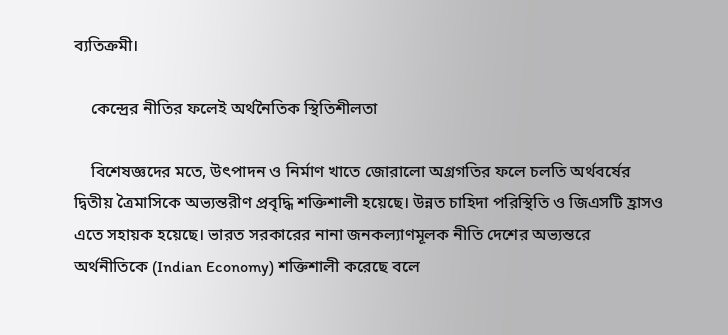ব্যতিক্রমী।

    কেন্দ্রের নীতির ফলেই অর্থনৈতিক স্থিতিশীলতা

    বিশেষজ্ঞদের মতে, উৎপাদন ও নির্মাণ খাতে জোরালো অগ্রগতির ফলে চলতি অর্থবর্ষের দ্বিতীয় ত্রৈমাসিকে অভ্যন্তরীণ প্রবৃদ্ধি শক্তিশালী হয়েছে। উন্নত চাহিদা পরিস্থিতি ও জিএসটি হ্রাসও এতে সহায়ক হয়েছে। ভারত সরকারের নানা জনকল্যাণমূলক নীতি দেশের অভ্যন্তরে অর্থনীতিকে (Indian Economy) শক্তিশালী করেছে বলে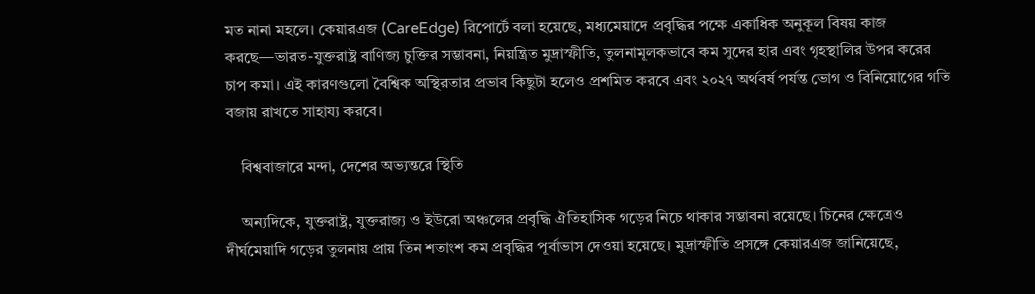মত নানা মহলে। কেয়ারএজ (CareEdge) রিপোর্টে বলা হয়েছে, মধ্যমেয়াদে প্রবৃদ্ধির পক্ষে একাধিক অনুকূল বিষয় কাজ করছে—ভারত-যুক্তরাষ্ট্র বাণিজ্য চুক্তির সম্ভাবনা, নিয়ন্ত্রিত মুদ্রাস্ফীতি, তুলনামূলকভাবে কম সুদের হার এবং গৃহস্থালির উপর করের চাপ কমা। এই কারণগুলো বৈশ্বিক অস্থিরতার প্রভাব কিছুটা হলেও প্রশমিত করবে এবং ২০২৭ অর্থবর্ষ পর্যন্ত ভোগ ও বিনিয়োগের গতি বজায় রাখতে সাহায্য করবে।

    বিশ্ববাজারে মন্দা, দেশের অভ্যন্তরে স্থিতি

    অন্যদিকে, যুক্তরাষ্ট্র, যুক্তরাজ্য ও ইউরো অঞ্চলের প্রবৃদ্ধি ঐতিহাসিক গড়ের নিচে থাকার সম্ভাবনা রয়েছে। চিনের ক্ষেত্রেও দীর্ঘমেয়াদি গড়ের তুলনায় প্রায় তিন শতাংশ কম প্রবৃদ্ধির পূর্বাভাস দেওয়া হয়েছে। মুদ্রাস্ফীতি প্রসঙ্গে কেয়ারএজ জানিয়েছে,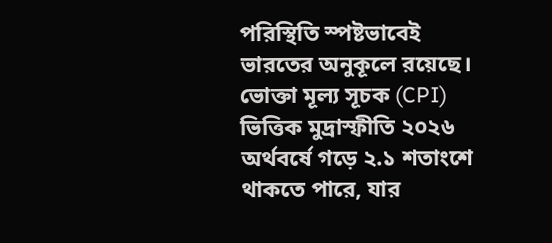পরিস্থিতি স্পষ্টভাবেই ভারতের অনুকূলে রয়েছে। ভোক্তা মূল্য সূচক (CPI) ভিত্তিক মুদ্রাস্ফীতি ২০২৬ অর্থবর্ষে গড়ে ২.১ শতাংশে থাকতে পারে, যার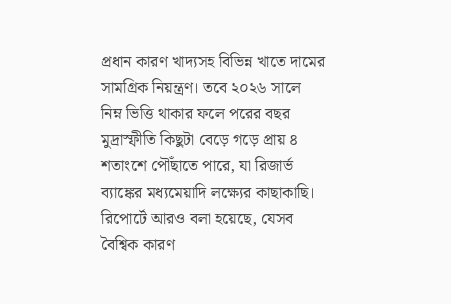প্রধান কারণ খাদ্যসহ বিভিন্ন খাতে দামের সামগ্রিক নিয়ন্ত্রণ। তবে ২০২৬ সালে নিম্ন ভিত্তি থাকার ফলে পরের বছর মুদ্রাস্ফীতি কিছুটা বেড়ে গড়ে প্রায় ৪ শতাংশে পৌঁছাতে পারে, যা রিজার্ভ ব্যাঙ্কের মধ্যমেয়াদি লক্ষ্যের কাছাকাছি। রিপোর্টে আরও বলা হয়েছে, যেসব বৈশ্বিক কারণ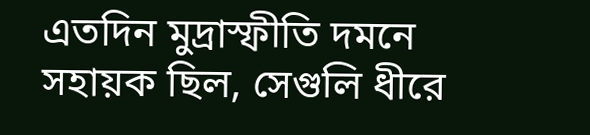এতদিন মুদ্রাস্ফীতি দমনে সহায়ক ছিল, সেগুলি ধীরে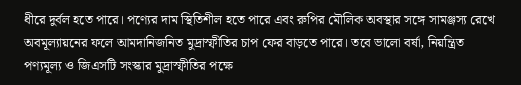ধীরে দুর্বল হতে পারে। পণ্যের দাম স্থিতিশীল হতে পারে এবং রুপির মৌলিক অবস্থার সঙ্গে সামঞ্জস্য রেখে অবমূল্যায়নের ফলে আমদানিজনিত মুদ্রাস্ফীতির চাপ ফের বাড়তে পারে। তবে ভালো বর্ষা, নিয়ন্ত্রিত পণ্যমূল্য ও জিএসটি সংস্কার মুদ্রাস্ফীতির পক্ষে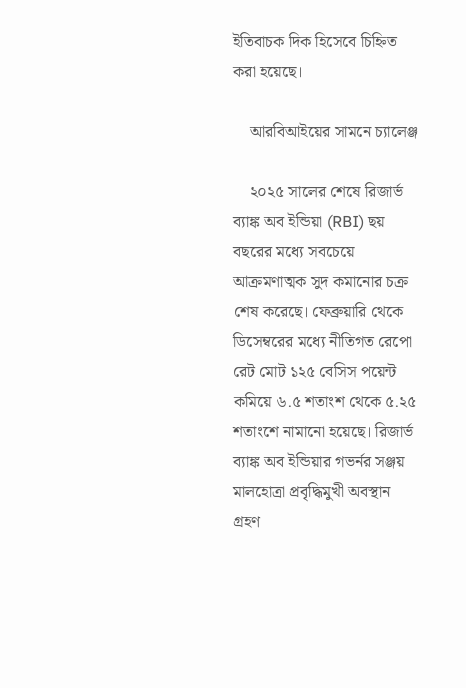ইতিবাচক দিক হিসেবে চিহ্নিত করা হয়েছে।

    আরবিআইয়ের সামনে চ্যালেঞ্জ

    ২০২৫ সালের শেষে রিজার্ভ ব্যাঙ্ক অব ইন্ডিয়া (RBI) ছয় বছরের মধ্যে সবচেয়ে আক্রমণাত্মক সুদ কমানোর চক্র শেষ করেছে। ফেব্রুয়ারি থেকে ডিসেম্বরের মধ্যে নীতিগত রেপো রেট মোট ১২৫ বেসিস পয়েন্ট কমিয়ে ৬.৫ শতাংশ থেকে ৫.২৫ শতাংশে নামানো হয়েছে। রিজার্ভ ব্যাঙ্ক অব ইন্ডিয়ার গভর্নর সঞ্জয় মালহোত্রা প্রবৃদ্ধিমুখী অবস্থান গ্রহণ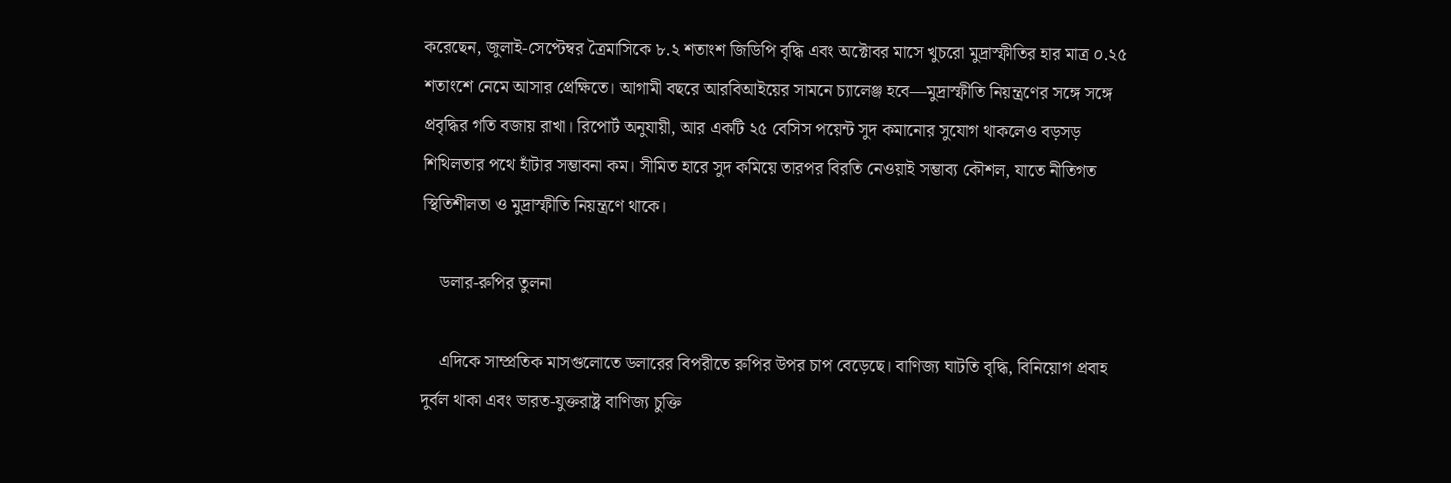করেছেন, জুলাই-সেপ্টেম্বর ত্রৈমাসিকে ৮.২ শতাংশ জিডিপি বৃদ্ধি এবং অক্টোবর মাসে খুচরো মুদ্রাস্ফীতির হার মাত্র ০.২৫ শতাংশে নেমে আসার প্রেক্ষিতে। আগামী বছরে আরবিআইয়ের সামনে চ্যালেঞ্জ হবে—মুদ্রাস্ফীতি নিয়ন্ত্রণের সঙ্গে সঙ্গে প্রবৃদ্ধির গতি বজায় রাখা। রিপোর্ট অনুযায়ী, আর একটি ২৫ বেসিস পয়েন্ট সুদ কমানোর সুযোগ থাকলেও বড়সড় শিথিলতার পথে হাঁটার সম্ভাবনা কম। সীমিত হারে সুদ কমিয়ে তারপর বিরতি নেওয়াই সম্ভাব্য কৌশল, যাতে নীতিগত স্থিতিশীলতা ও মুদ্রাস্ফীতি নিয়ন্ত্রণে থাকে।

    ডলার-রুপির তুলনা

    এদিকে সাম্প্রতিক মাসগুলোতে ডলারের বিপরীতে রুপির উপর চাপ বেড়েছে। বাণিজ্য ঘাটতি বৃদ্ধি, বিনিয়োগ প্রবাহ দুর্বল থাকা এবং ভারত-যুক্তরাষ্ট্র বাণিজ্য চুক্তি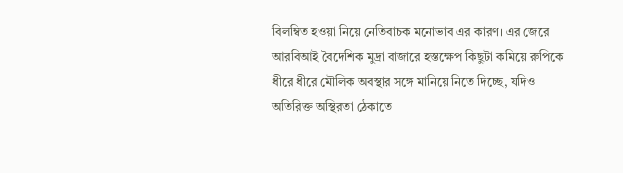বিলম্বিত হওয়া নিয়ে নেতিবাচক মনোভাব এর কারণ। এর জেরে আরবিআই বৈদেশিক মুদ্রা বাজারে হস্তক্ষেপ কিছুটা কমিয়ে রুপিকে ধীরে ধীরে মৌলিক অবস্থার সঙ্গে মানিয়ে নিতে দিচ্ছে, যদিও অতিরিক্ত অস্থিরতা ঠেকাতে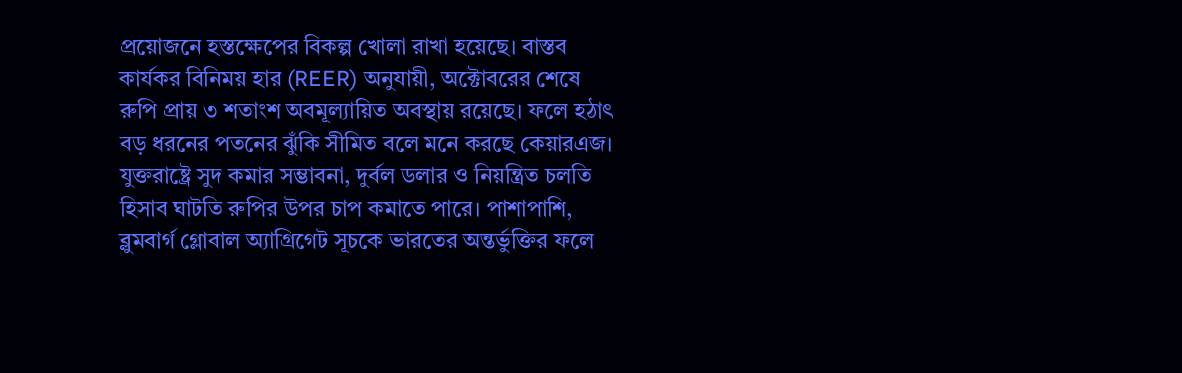প্রয়োজনে হস্তক্ষেপের বিকল্প খোলা রাখা হয়েছে। বাস্তব কার্যকর বিনিময় হার (REER) অনুযায়ী, অক্টোবরের শেষে রুপি প্রায় ৩ শতাংশ অবমূল্যায়িত অবস্থায় রয়েছে। ফলে হঠাৎ বড় ধরনের পতনের ঝুঁকি সীমিত বলে মনে করছে কেয়ারএজ। যুক্তরাষ্ট্রে সুদ কমার সম্ভাবনা, দুর্বল ডলার ও নিয়ন্ত্রিত চলতি হিসাব ঘাটতি রুপির উপর চাপ কমাতে পারে। পাশাপাশি, ব্লুমবার্গ গ্লোবাল অ্যাগ্রিগেট সূচকে ভারতের অন্তর্ভুক্তির ফলে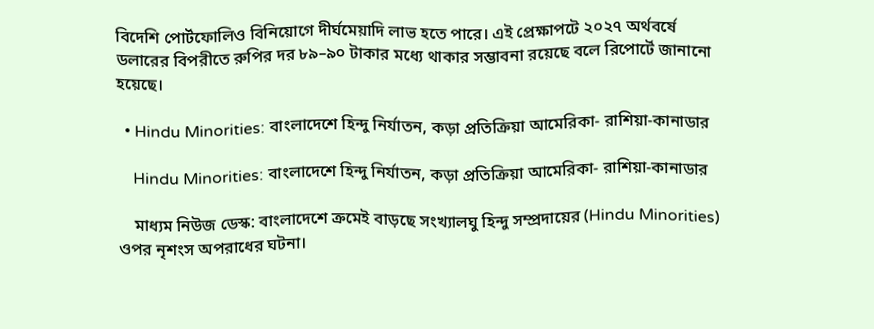বিদেশি পোর্টফোলিও বিনিয়োগে দীর্ঘমেয়াদি লাভ হতে পারে। এই প্রেক্ষাপটে ২০২৭ অর্থবর্ষে ডলারের বিপরীতে রুপির দর ৮৯–৯০ টাকার মধ্যে থাকার সম্ভাবনা রয়েছে বলে রিপোর্টে জানানো হয়েছে।

  • Hindu Minorities: বাংলাদেশে হিন্দু নির্যাতন, কড়া প্রতিক্রিয়া আমেরিকা- রাশিয়া-কানাডার

    Hindu Minorities: বাংলাদেশে হিন্দু নির্যাতন, কড়া প্রতিক্রিয়া আমেরিকা- রাশিয়া-কানাডার

    মাধ্যম নিউজ ডেস্ক: বাংলাদেশে ক্রমেই বাড়ছে সংখ্যালঘু হিন্দু সম্প্রদায়ের (Hindu Minorities) ওপর নৃশংস অপরাধের ঘটনা।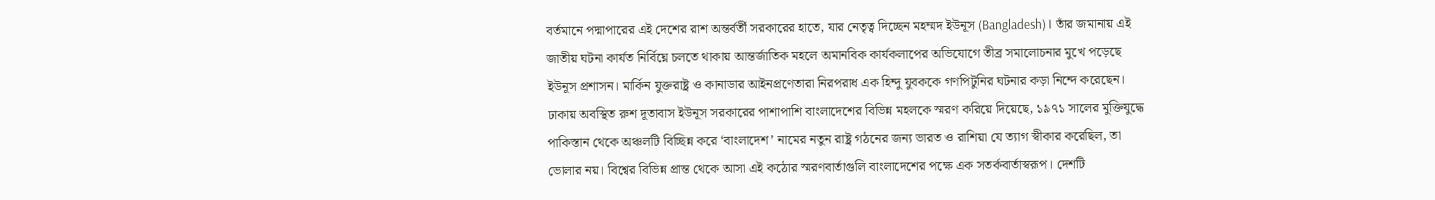বর্তমানে পদ্মাপারের এই দেশের রাশ অন্তর্বর্তী সরকারের হাতে, যার নেতৃত্ব দিচ্ছেন মহম্মদ ইউনূস (Bangladesh)। তাঁর জমানায় এই জাতীয় ঘটনা কার্যত নির্বিঘ্নে চলতে থাকায় আন্তর্জাতিক মহলে অমানবিক কার্যকলাপের অভিযোগে তীব্র সমালোচনার মুখে পড়েছে ইউনূস প্রশাসন। মার্কিন যুক্তরাষ্ট্র ও কানাডার আইনপ্রণেতারা নিরপরাধ এক হিন্দু যুবককে গণপিটুনির ঘটনার কড়া নিন্দে করেছেন। ঢাকায় অবস্থিত রুশ দূতাবাস ইউনূস সরকারের পাশাপাশি বাংলাদেশের বিভিন্ন মহলকে স্মরণ করিয়ে দিয়েছে, ১৯৭১ সালের মুক্তিযুদ্ধে পাকিস্তান থেকে অঞ্চলটি বিচ্ছিন্ন করে ‘বাংলাদেশ’ নামের নতুন রাষ্ট্র গঠনের জন্য ভারত ও রাশিয়া যে ত্যাগ স্বীকার করেছিল, তা ভোলার নয়। বিশ্বের বিভিন্ন প্রান্ত থেকে আসা এই কঠোর স্মরণবার্তাগুলি বাংলাদেশের পক্ষে এক সতর্কবার্তাস্বরূপ। দেশটি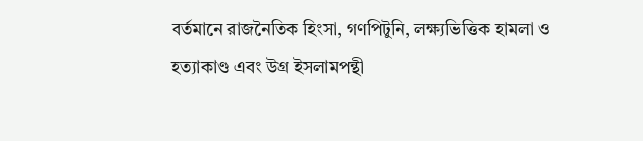বর্তমানে রাজনৈতিক হিংসা, গণপিটুনি, লক্ষ্যভিত্তিক হামলা ও হত্যাকাণ্ড এবং উগ্র ইসলামপন্থী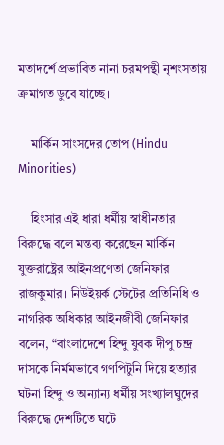মতাদর্শে প্রভাবিত নানা চরমপন্থী নৃশংসতায় ক্রমাগত ডুবে যাচ্ছে।

    মার্কিন সাংসদের তোপ (Hindu Minorities)

    হিংসার এই ধারা ধর্মীয় স্বাধীনতার বিরুদ্ধে বলে মন্তব্য করেছেন মার্কিন যুক্তরাষ্ট্রের আইনপ্রণেতা জেনিফার রাজকুমার। নিউইয়র্ক স্টেটের প্রতিনিধি ও নাগরিক অধিকার আইনজীবী জেনিফার বলেন, “বাংলাদেশে হিন্দু যুবক দীপু চন্দ্র দাসকে নির্মমভাবে গণপিটুনি দিয়ে হত্যার ঘটনা হিন্দু ও অন্যান্য ধর্মীয় সংখ্যালঘুদের বিরুদ্ধে দেশটিতে ঘটে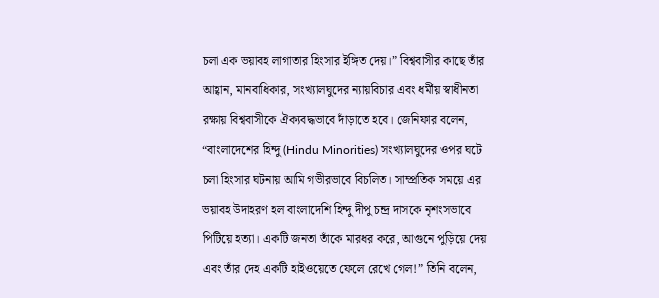চলা এক ভয়াবহ লাগাতার হিংসার ইঙ্গিত দেয়।” বিশ্ববাসীর কাছে তাঁর আহ্বান, মানবাধিকার, সংখ্যালঘুদের ন্যায়বিচার এবং ধর্মীয় স্বাধীনতা রক্ষায় বিশ্ববাসীকে ঐক্যবদ্ধভাবে দাঁড়াতে হবে। জেনিফার বলেন, “বাংলাদেশের হিন্দু (Hindu Minorities) সংখ্যালঘুদের ওপর ঘটে চলা হিংসার ঘটনায় আমি গভীরভাবে বিচলিত। সাম্প্রতিক সময়ে এর ভয়াবহ উদাহরণ হল বাংলাদেশি হিন্দু দীপু চন্দ্র দাসকে নৃশংসভাবে পিটিয়ে হত্যা। একটি জনতা তাঁকে মারধর করে, আগুনে পুড়িয়ে দেয় এবং তাঁর দেহ একটি হাইওয়েতে ফেলে রেখে গেল!” তিনি বলেন,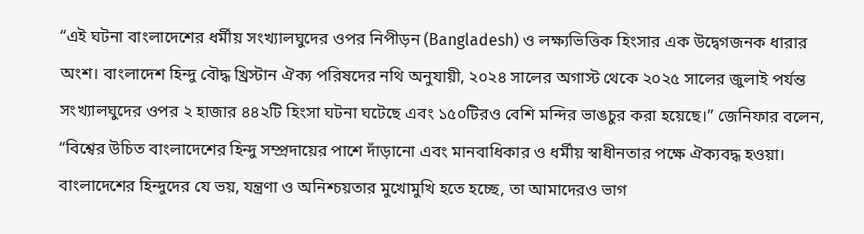“এই ঘটনা বাংলাদেশের ধর্মীয় সংখ্যালঘুদের ওপর নিপীড়ন (Bangladesh) ও লক্ষ্যভিত্তিক হিংসার এক উদ্বেগজনক ধারার অংশ। বাংলাদেশ হিন্দু বৌদ্ধ খ্রিস্টান ঐক্য পরিষদের নথি অনুযায়ী, ২০২৪ সালের অগাস্ট থেকে ২০২৫ সালের জুলাই পর্যন্ত সংখ্যালঘুদের ওপর ২ হাজার ৪৪২টি হিংসা ঘটনা ঘটেছে এবং ১৫০টিরও বেশি মন্দির ভাঙচুর করা হয়েছে।” জেনিফার বলেন, “বিশ্বের উচিত বাংলাদেশের হিন্দু সম্প্রদায়ের পাশে দাঁড়ানো এবং মানবাধিকার ও ধর্মীয় স্বাধীনতার পক্ষে ঐক্যবদ্ধ হওয়া। বাংলাদেশের হিন্দুদের যে ভয়, যন্ত্রণা ও অনিশ্চয়তার মুখোমুখি হতে হচ্ছে, তা আমাদেরও ভাগ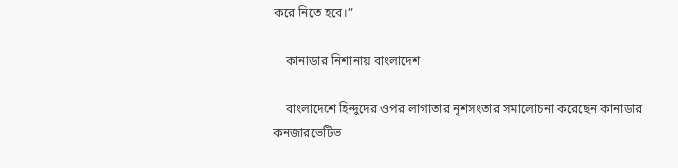করে নিতে হবে।”

    কানাডার নিশানায় বাংলাদেশ

    বাংলাদেশে হিন্দুদের ওপর লাগাতার নৃশসংতার সমালোচনা করেছেন কানাডার কনজারভেটিভ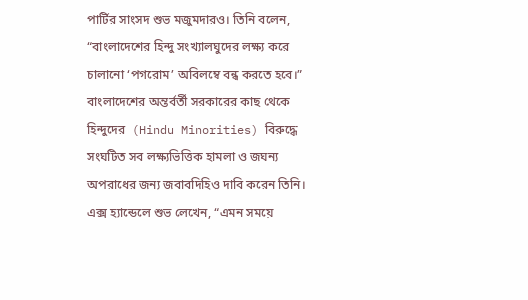পার্টির সাংসদ শুভ মজুমদারও। তিনি বলেন, “বাংলাদেশের হিন্দু সংখ্যালঘুদের লক্ষ্য করে চালানো ‘পগরোম’ অবিলম্বে বন্ধ করতে হবে।” বাংলাদেশের অন্তর্বর্তী সরকারের কাছ থেকে হিন্দুদের  (Hindu Minorities) বিরুদ্ধে সংঘটিত সব লক্ষ্যভিত্তিক হামলা ও জঘন্য অপরাধের জন্য জবাবদিহিও দাবি করেন তিনি। এক্স হ্যান্ডেলে শুভ লেখেন, “এমন সময়ে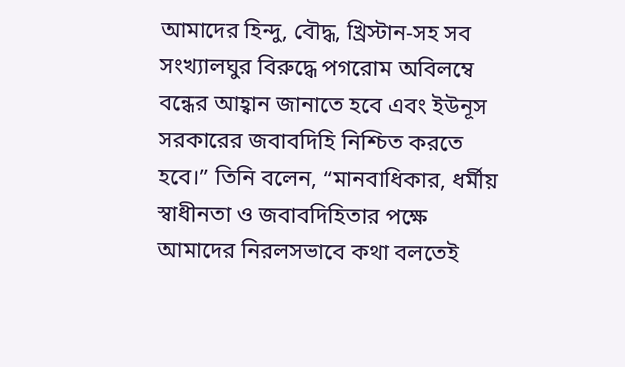আমাদের হিন্দু, বৌদ্ধ, খ্রিস্টান-সহ সব সংখ্যালঘুর বিরুদ্ধে পগরোম অবিলম্বে বন্ধের আহ্বান জানাতে হবে এবং ইউনূস সরকারের জবাবদিহি নিশ্চিত করতে হবে।” তিনি বলেন, “মানবাধিকার, ধর্মীয় স্বাধীনতা ও জবাবদিহিতার পক্ষে আমাদের নিরলসভাবে কথা বলতেই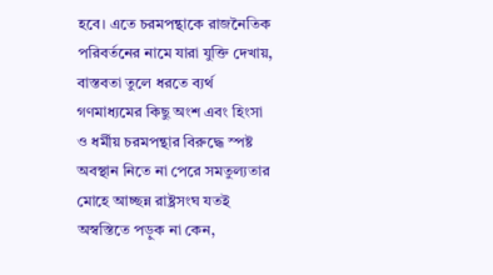হবে। এতে চরমপন্থাকে রাজনৈতিক পরিবর্তনের নামে যারা যুক্তি দেখায়, বাস্তবতা তুলে ধরতে ব্যর্থ গণমাধ্যমের কিছু অংশ এবং হিংসা ও ধর্মীয় চরমপন্থার বিরুদ্ধে স্পষ্ট অবস্থান নিতে না পেরে সমতুল্যতার মোহে আচ্ছন্ন রাষ্ট্রসংঘ যতই অস্বস্তিতে পড়ুক না কেন,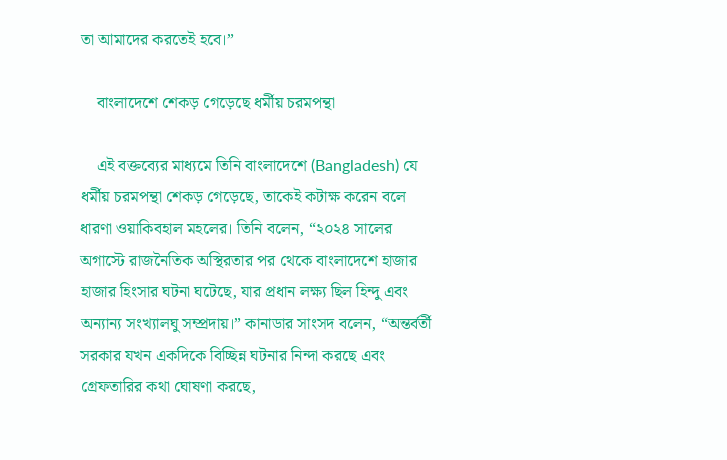তা আমাদের করতেই হবে।”

    বাংলাদেশে শেকড় গেড়েছে ধর্মীয় চরমপন্থা

    এই বক্তব্যের মাধ্যমে তিনি বাংলাদেশে (Bangladesh) যে ধর্মীয় চরমপন্থা শেকড় গেড়েছে, তাকেই কটাক্ষ করেন বলে ধারণা ওয়াকিবহাল মহলের। তিনি বলেন, “২০২৪ সালের অগাস্টে রাজনৈতিক অস্থিরতার পর থেকে বাংলাদেশে হাজার হাজার হিংসার ঘটনা ঘটেছে, যার প্রধান লক্ষ্য ছিল হিন্দু এবং অন্যান্য সংখ্যালঘু সম্প্রদায়।” কানাডার সাংসদ বলেন, “অন্তর্বর্তী সরকার যখন একদিকে বিচ্ছিন্ন ঘটনার নিন্দা করছে এবং গ্রেফতারির কথা ঘোষণা করছে,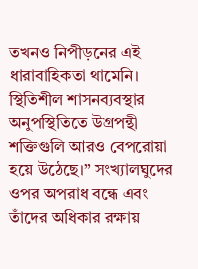তখনও নিপীড়নের এই ধারাবাহিকতা থামেনি। স্থিতিশীল শাসনব্যবস্থার অনুপস্থিতিতে উগ্রপন্থী শক্তিগুলি আরও বেপরোয়া হয়ে উঠেছে।” সংখ্যালঘুদের ওপর অপরাধ বন্ধে এবং তাঁদের অধিকার রক্ষায়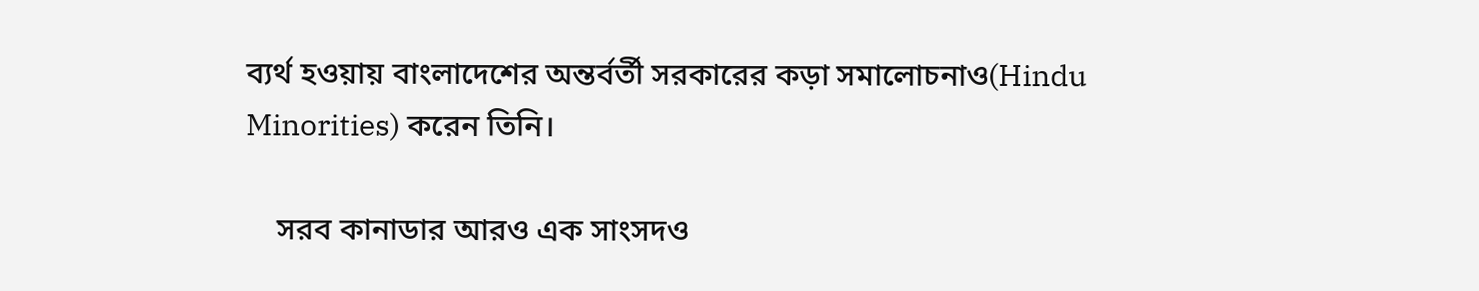ব্যর্থ হওয়ায় বাংলাদেশের অন্তর্বর্তী সরকারের কড়া সমালোচনাও(Hindu Minorities) করেন তিনি।

    সরব কানাডার আরও এক সাংসদও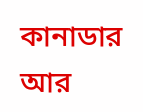কানাডার আর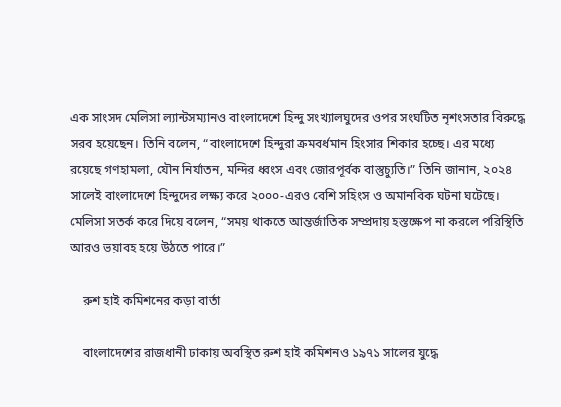এক সাংসদ মেলিসা ল্যান্টসম্যানও বাংলাদেশে হিন্দু সংখ্যালঘুদের ওপর সংঘটিত নৃশংসতার বিরুদ্ধে সরব হয়েছেন। তিনি বলেন, “বাংলাদেশে হিন্দুরা ক্রমবর্ধমান হিংসার শিকার হচ্ছে। এর মধ্যে রয়েছে গণহামলা, যৌন নির্যাতন, মন্দির ধ্বংস এবং জোরপূর্বক বাস্তুচ্যুতি।” তিনি জানান, ২০২৪ সালেই বাংলাদেশে হিন্দুদের লক্ষ্য করে ২০০০-এরও বেশি সহিংস ও অমানবিক ঘটনা ঘটেছে। মেলিসা সতর্ক করে দিয়ে বলেন, “সময় থাকতে আন্তর্জাতিক সম্প্রদায় হস্তক্ষেপ না করলে পরিস্থিতি আরও ভয়াবহ হয়ে উঠতে পারে।”

    রুশ হাই কমিশনের কড়া বার্তা

    বাংলাদেশের রাজধানী ঢাকায় অবস্থিত রুশ হাই কমিশনও ১৯৭১ সালের যুদ্ধে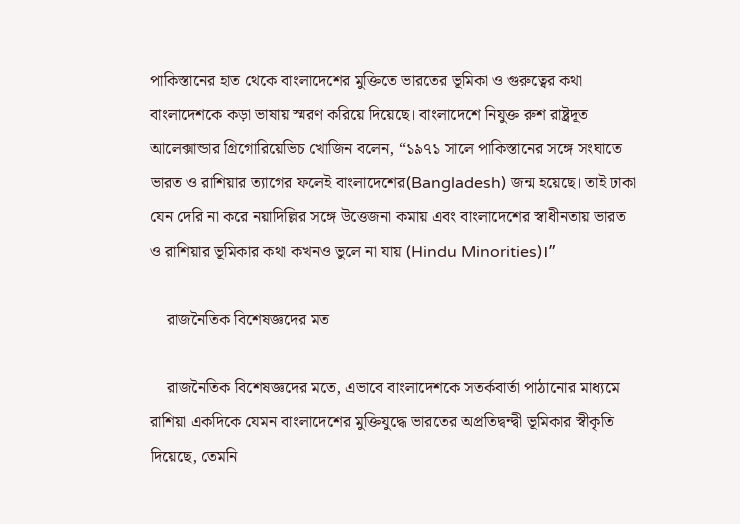পাকিস্তানের হাত থেকে বাংলাদেশের মুক্তিতে ভারতের ভূমিকা ও গুরুত্বের কথা বাংলাদেশকে কড়া ভাষায় স্মরণ করিয়ে দিয়েছে। বাংলাদেশে নিযুক্ত রুশ রাষ্ট্রদূত আলেক্সান্ডার গ্রিগোরিয়েভিচ খোজিন বলেন, “১৯৭১ সালে পাকিস্তানের সঙ্গে সংঘাতে ভারত ও রাশিয়ার ত্যাগের ফলেই বাংলাদেশের(Bangladesh) জন্ম হয়েছে। তাই ঢাকা যেন দেরি না করে নয়াদিল্লির সঙ্গে উত্তেজনা কমায় এবং বাংলাদেশের স্বাধীনতায় ভারত ও রাশিয়ার ভূমিকার কথা কখনও ভুলে না যায় (Hindu Minorities)।”

    রাজনৈতিক বিশেষজ্ঞদের মত

    রাজনৈতিক বিশেষজ্ঞদের মতে, এভাবে বাংলাদেশকে সতর্কবার্তা পাঠানোর মাধ্যমে রাশিয়া একদিকে যেমন বাংলাদেশের মুক্তিযুদ্ধে ভারতের অপ্রতিদ্বন্দ্বী ভূমিকার স্বীকৃতি দিয়েছে, তেমনি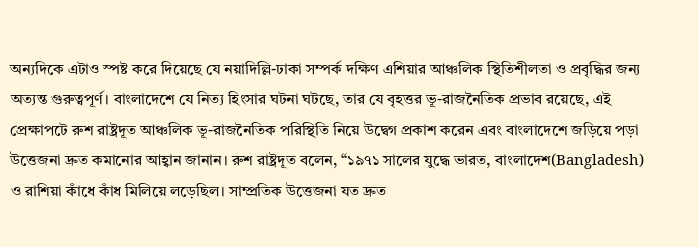অন্যদিকে এটাও স্পষ্ট করে দিয়েছে যে নয়াদিল্লি-ঢাকা সম্পর্ক দক্ষিণ এশিয়ার আঞ্চলিক স্থিতিশীলতা ও প্রবৃদ্ধির জন্য অত্যন্ত গুরুত্বপূর্ণ। বাংলাদেশে যে নিত্য হিংসার ঘটনা ঘটছে, তার যে বৃহত্তর ভূ-রাজনৈতিক প্রভাব রয়েছে, এই প্রেক্ষাপটে রুশ রাষ্ট্রদূত আঞ্চলিক ভূ-রাজনৈতিক পরিস্থিতি নিয়ে উদ্বেগ প্রকাশ করেন এবং বাংলাদেশে জড়িয়ে পড়া উত্তেজনা দ্রুত কমানোর আহ্বান জানান। রুশ রাষ্ট্রদূত বলেন, “১৯৭১ সালের যুদ্ধে ভারত, বাংলাদেশ(Bangladesh) ও রাশিয়া কাঁধে কাঁধ মিলিয়ে লড়েছিল। সাম্প্রতিক উত্তেজনা যত দ্রুত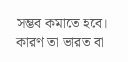সম্ভব কমাতে হবে। কারণ তা ভারত বা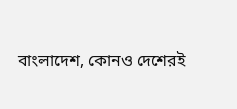বাংলাদেশ, কোনও দেশেরই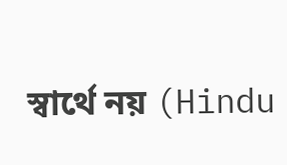স্বার্থে নয় (Hindu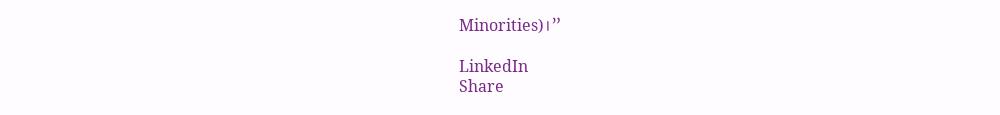Minorities)।”

LinkedIn
Share